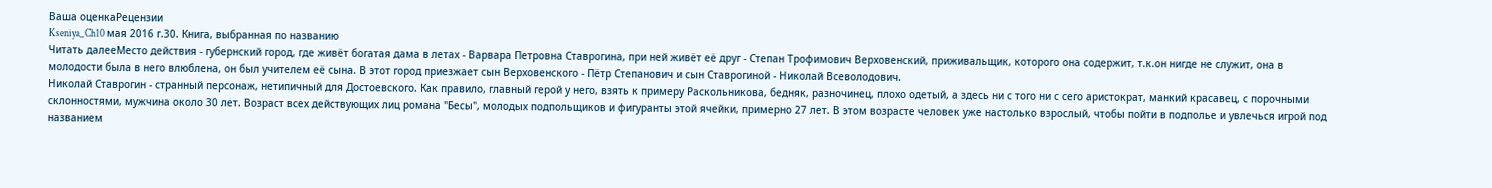Ваша оценкаРецензии
Kseniya_Ch10 мая 2016 г.30. Книга, выбранная по названию
Читать далееМесто действия - губернский город, где живёт богатая дама в летах - Варвара Петровна Ставрогина, при ней живёт её друг - Степан Трофимович Верховенский, приживальщик, которого она содержит, т.к.он нигде не служит, она в молодости была в него влюблена, он был учителем её сына. В этот город приезжает сын Верховенского - Пётр Степанович и сын Ставрогиной - Николай Всеволодович.
Николай Ставрогин - странный персонаж, нетипичный для Достоевского. Как правило, главный герой у него, взять к примеру Раскольникова, бедняк, разночинец, плохо одетый, а здесь ни с того ни с сего аристократ, манкий красавец, с порочными склонностями, мужчина около 30 лет. Возраст всех действующих лиц романа "Бесы", молодых подпольщиков и фигуранты этой ячейки, примерно 27 лет. В этом возрасте человек уже настолько взрослый, чтобы пойти в подполье и увлечься игрой под названием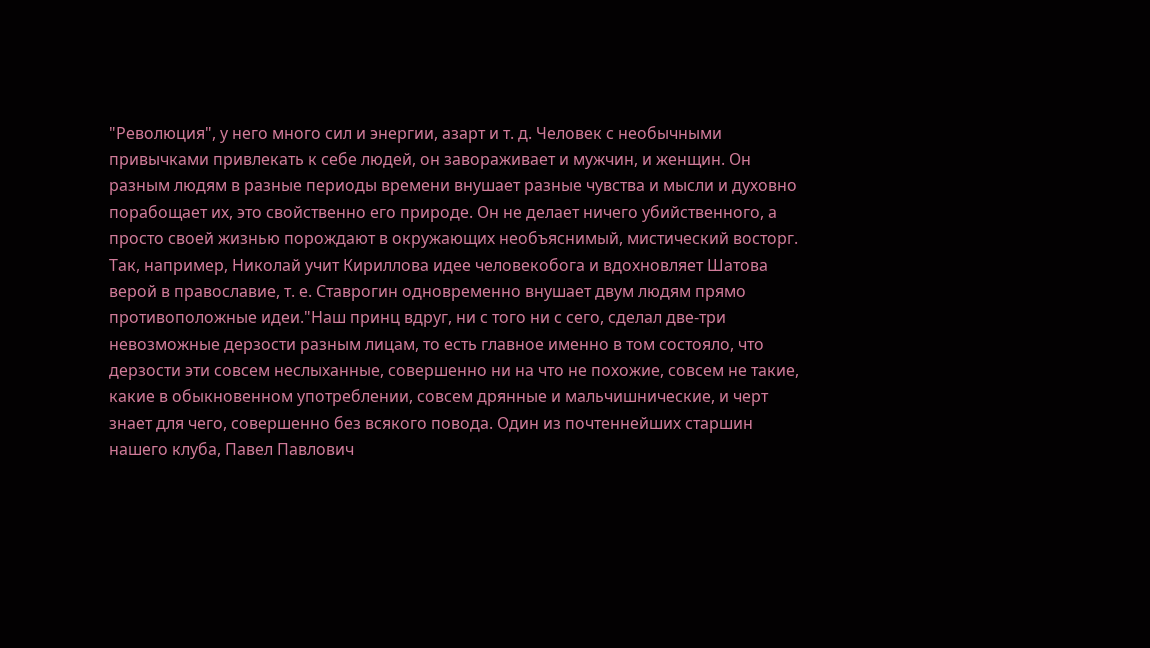"Революция", у него много сил и энергии, азарт и т. д. Человек с необычными привычками привлекать к себе людей, он завораживает и мужчин, и женщин. Он разным людям в разные периоды времени внушает разные чувства и мысли и духовно порабощает их, это свойственно его природе. Он не делает ничего убийственного, а просто своей жизнью порождают в окружающих необъяснимый, мистический восторг. Так, например, Николай учит Кириллова идее человекобога и вдохновляет Шатова верой в православие, т. е. Ставрогин одновременно внушает двум людям прямо противоположные идеи."Наш принц вдруг, ни с того ни с сего, сделал две-три невозможные дерзости разным лицам, то есть главное именно в том состояло, что дерзости эти совсем неслыханные, совершенно ни на что не похожие, совсем не такие, какие в обыкновенном употреблении, совсем дрянные и мальчишнические, и черт знает для чего, совершенно без всякого повода. Один из почтеннейших старшин нашего клуба, Павел Павлович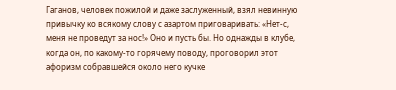Гаганов, человек пожилой и даже заслуженный, взял невинную привычку ко всякому слову с азартом приговаривать: «Нет-с, меня не проведут за нос!» Оно и пусть бы. Но однажды в клубе, когда он, по какому-то горячему поводу, проговорил этот афоризм собравшейся около него кучке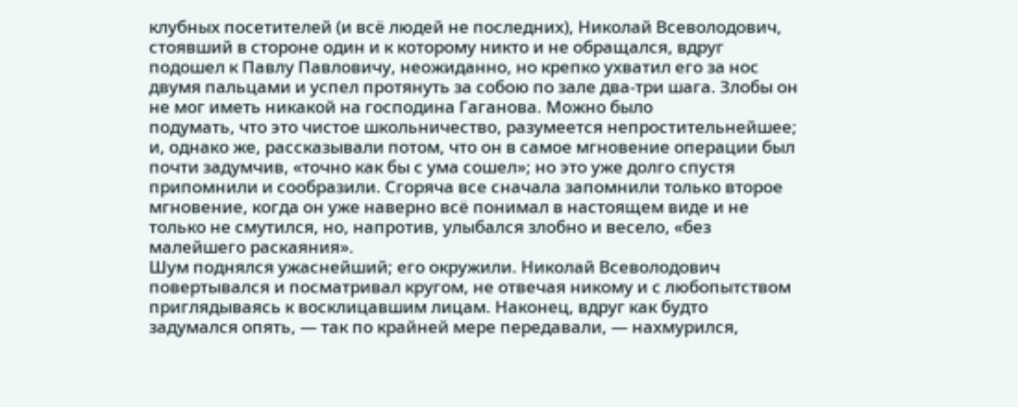клубных посетителей (и всё людей не последних), Николай Всеволодович, стоявший в стороне один и к которому никто и не обращался, вдруг подошел к Павлу Павловичу, неожиданно, но крепко ухватил его за нос двумя пальцами и успел протянуть за собою по зале два-три шага. Злобы он не мог иметь никакой на господина Гаганова. Можно было
подумать, что это чистое школьничество, разумеется непростительнейшее; и, однако же, рассказывали потом, что он в самое мгновение операции был почти задумчив, «точно как бы с ума сошел»; но это уже долго спустя припомнили и сообразили. Сгоряча все сначала запомнили только второе мгновение, когда он уже наверно всё понимал в настоящем виде и не только не смутился, но, напротив, улыбался злобно и весело, «без малейшего раскаяния».
Шум поднялся ужаснейший; его окружили. Николай Всеволодович повертывался и посматривал кругом, не отвечая никому и с любопытством приглядываясь к восклицавшим лицам. Наконец, вдруг как будто задумался опять, — так по крайней мере передавали, — нахмурился,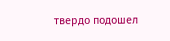твердо подошел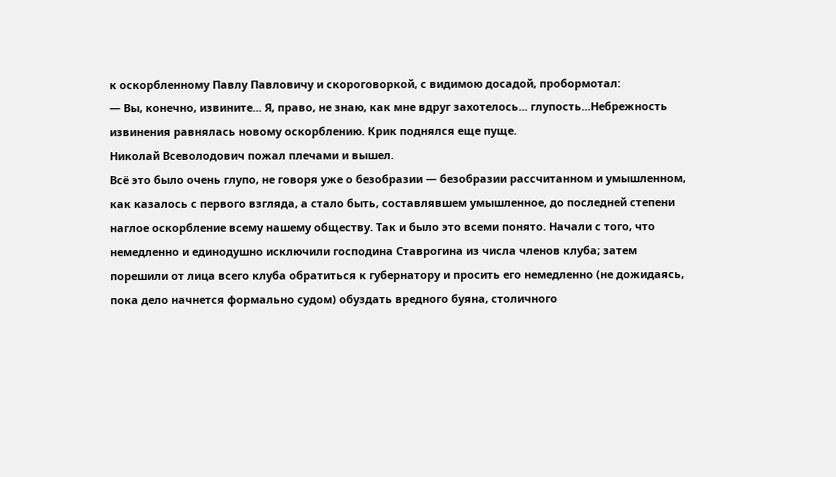к оскорбленному Павлу Павловичу и скороговоркой, с видимою досадой, пробормотал:
— Вы, конечно, извините... Я, право, не знаю, как мне вдруг захотелось... глупость...Небрежность извинения равнялась новому оскорблению. Крик поднялся еще пуще.
Николай Всеволодович пожал плечами и вышел.
Всё это было очень глупо, не говоря уже о безобразии — безобразии рассчитанном и умышленном, как казалось с первого взгляда, а стало быть, составлявшем умышленное, до последней степени наглое оскорбление всему нашему обществу. Так и было это всеми понято. Начали с того, что немедленно и единодушно исключили господина Ставрогина из числа членов клуба; затем порешили от лица всего клуба обратиться к губернатору и просить его немедленно (не дожидаясь, пока дело начнется формально судом) обуздать вредного буяна, столичного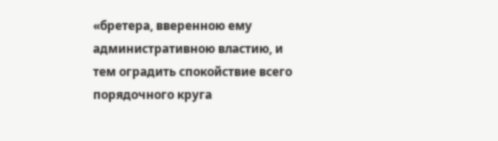«бретера, вверенною ему административною властию, и тем оградить спокойствие всего порядочного круга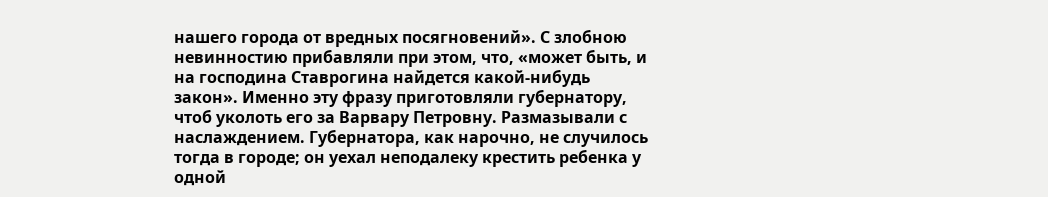нашего города от вредных посягновений». С злобною невинностию прибавляли при этом, что, «может быть, и на господина Ставрогина найдется какой-нибудь закон». Именно эту фразу приготовляли губернатору, чтоб уколоть его за Варвару Петровну. Размазывали с наслаждением. Губернатора, как нарочно, не случилось тогда в городе; он уехал неподалеку крестить ребенка у одной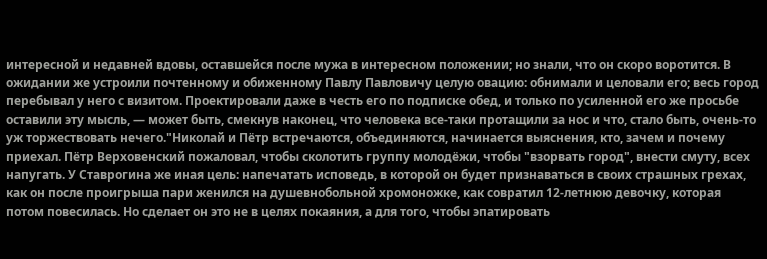интересной и недавней вдовы, оставшейся после мужа в интересном положении; но знали, что он скоро воротится. В ожидании же устроили почтенному и обиженному Павлу Павловичу целую овацию: обнимали и целовали его; весь город перебывал у него с визитом. Проектировали даже в честь его по подписке обед, и только по усиленной его же просьбе оставили эту мысль, — может быть, смекнув наконец, что человека все-таки протащили за нос и что, стало быть, очень-то уж торжествовать нечего."Николай и Пётр встречаются, объединяются, начинается выяснения, кто, зачем и почему приехал. Пётр Верховенский пожаловал, чтобы сколотить группу молодёжи, чтобы "взорвать город", внести смуту, всех напугать. У Ставрогина же иная цель: напечатать исповедь, в которой он будет признаваться в своих страшных грехах, как он после проигрыша пари женился на душевнобольной хромоножке, как совратил 12-летнюю девочку, которая потом повесилась. Но сделает он это не в целях покаяния, а для того, чтобы эпатировать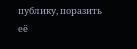публику, поразить её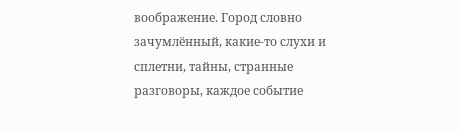воображение. Город словно зачумлённый, какие-то слухи и сплетни, тайны, странные разговоры, каждое событие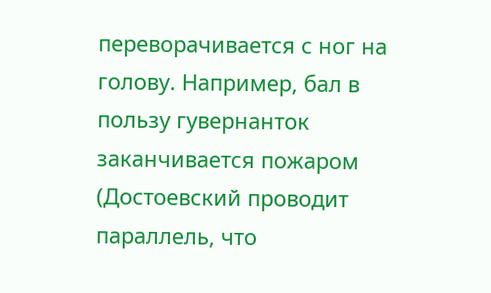переворачивается с ног на голову. Например, бал в пользу гувернанток заканчивается пожаром (Достоевский проводит параллель, что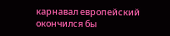карнавал европейский окончился бы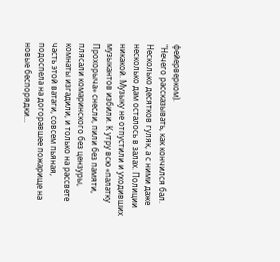фейерверком).
"Нечего рассказывать, как кончился бал. Несколько десятков гуляк, а с ними даже несколько дам осталось в залах. Полиции никакой. Музыку не отпустили и уходивших музыкантов избили. К утру всю «палатку Прохорыча» снесли, пили без памяти, плясали комаринского без цензуры, комнаты изгадили, и только на рассвете часть этой ватаги, совсем пьяная, подоспела на догоравшее пожарище на новые беспорядки...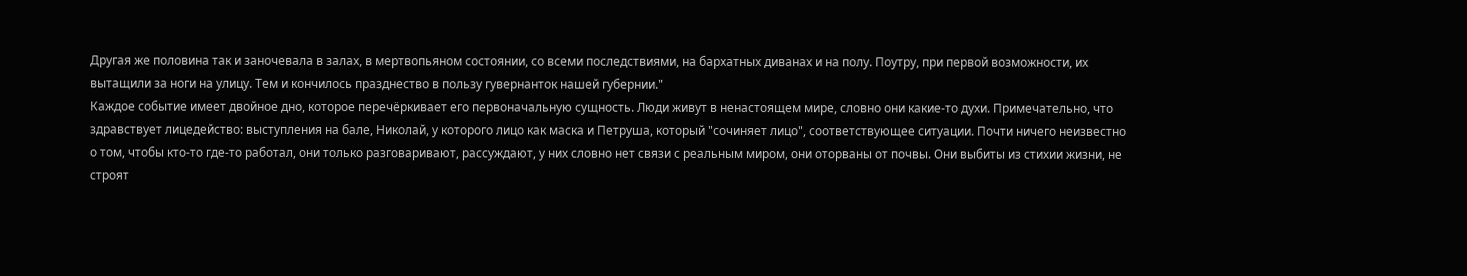Другая же половина так и заночевала в залах, в мертвопьяном состоянии, со всеми последствиями, на бархатных диванах и на полу. Поутру, при первой возможности, их вытащили за ноги на улицу. Тем и кончилось празднество в пользу гувернанток нашей губернии."
Каждое событие имеет двойное дно, которое перечёркивает его первоначальную сущность. Люди живут в ненастоящем мире, словно они какие-то духи. Примечательно, что здравствует лицедейство: выступления на бале, Николай, у которого лицо как маска и Петруша, который "сочиняет лицо", соответствующее ситуации. Почти ничего неизвестно о том, чтобы кто-то где-то работал, они только разговаривают, рассуждают, у них словно нет связи с реальным миром, они оторваны от почвы. Они выбиты из стихии жизни, не строят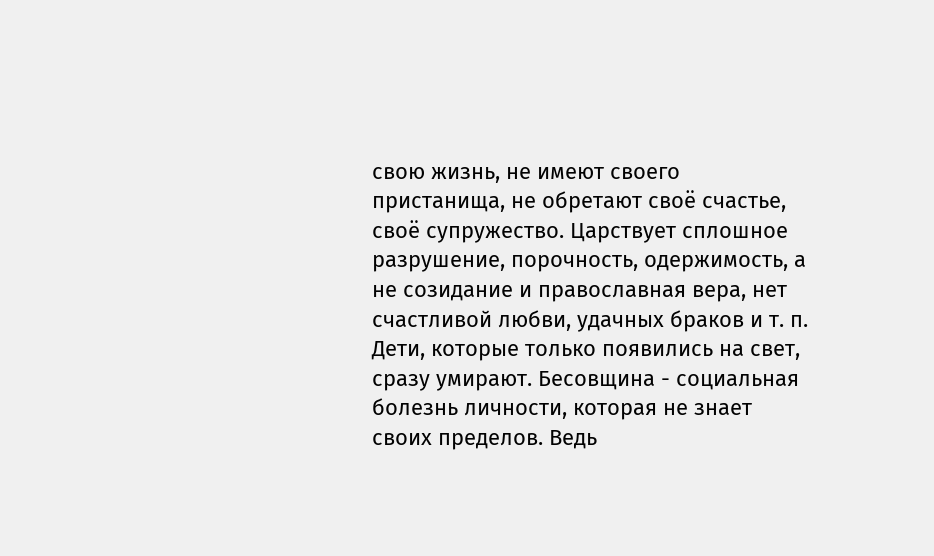свою жизнь, не имеют своего пристанища, не обретают своё счастье, своё супружество. Царствует сплошное разрушение, порочность, одержимость, а не созидание и православная вера, нет счастливой любви, удачных браков и т. п. Дети, которые только появились на свет, сразу умирают. Бесовщина - социальная болезнь личности, которая не знает своих пределов. Ведь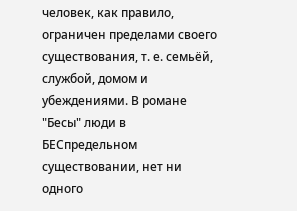человек, как правило, ограничен пределами своего существования, т. е. семьёй, службой, домом и убеждениями. В романе "Бесы" люди в БЕСпредельном существовании, нет ни одного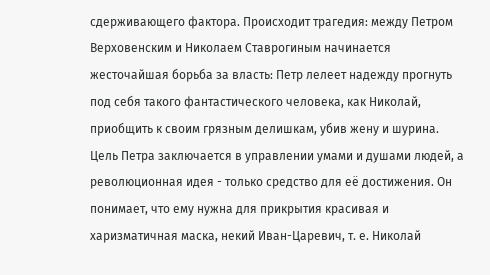сдерживающего фактора. Происходит трагедия: между Петром Верховенским и Николаем Ставрогиным начинается жесточайшая борьба за власть: Петр лелеет надежду прогнуть под себя такого фантастического человека, как Николай, приобщить к своим грязным делишкам, убив жену и шурина. Цель Петра заключается в управлении умами и душами людей, а революционная идея - только средство для её достижения. Он понимает, что ему нужна для прикрытия красивая и харизматичная маска, некий Иван-Царевич, т. е. Николай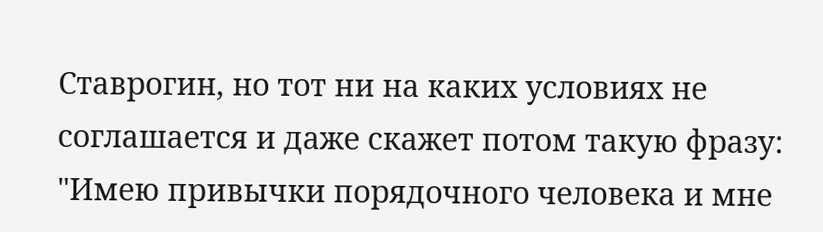Ставрогин, но тот ни на каких условиях не соглашается и даже скажет потом такую фразу: "Имею привычки порядочного человека и мне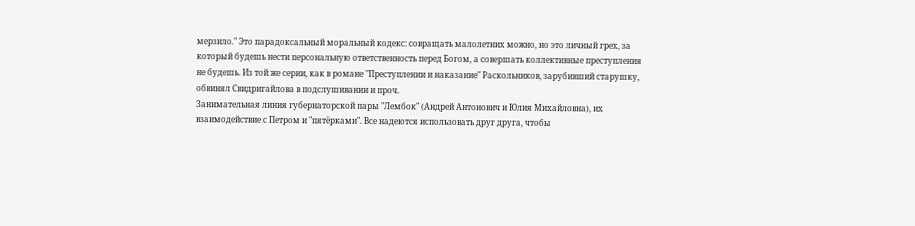мерзило." Это парадоксальный моральный кодекс: совращать малолетних можно, но это личный грех, за который будешь нести персональную ответственность перед Богом, а совершать коллективные преступления не будешь. Из той же серии, как в романе "Преступлении и наказание" Раскольников, зарубивший старушку, обвинял Свидригайлова в подслушивании и проч.
Занимательная линия губернаторской пары "Лембок" (Андрей Антонович и Юлия Михайловна), их взаимодействие с Петром и "пятёрками". Все надеются использовать друг друга, чтобы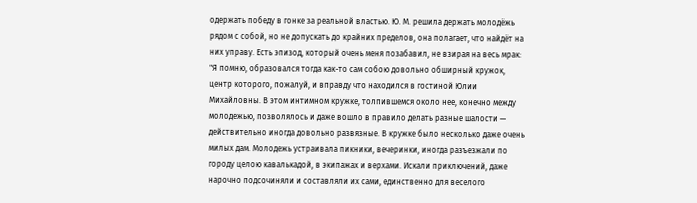одержать победу в гонке за реальной властью. Ю. М. решила держать молодёжь рядом с собой, но не допускать до крайних пределов, она полагает, что найдёт на них управу. Есть эпизод, который очень меня позабавил, не взирая на весь мрак:
"Я помню, образовался тогда как-то сам собою довольно обширный кружок, центр которого, пожалуй, и вправду что находился в гостиной Юлии Михайловны. В этом интимном кружке, толпившемся около нее, конечно между молодежью, позволялось и даже вошло в правило делать разные шалости — действительно иногда довольно развязные. В кружке было несколько даже очень милых дам. Молодежь устраивала пикники, вечеринки, иногда разъезжали по городу целою кавалькадой, в экипажах и верхами. Искали приключений, даже нарочно подсочиняли и составляли их сами, единственно для веселого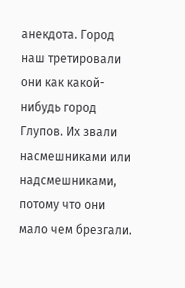анекдота. Город наш третировали они как какой-нибудь город Глупов. Их звали насмешниками или надсмешниками, потому что они мало чем брезгали.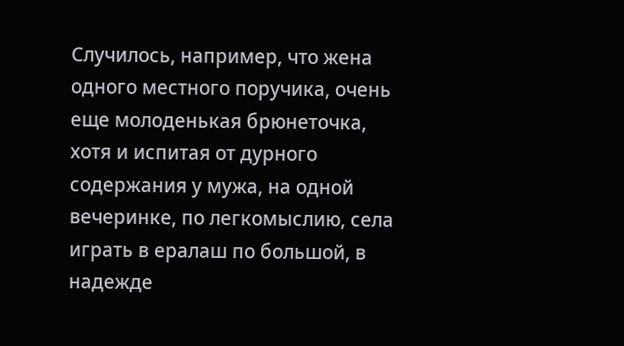Случилось, например, что жена одного местного поручика, очень еще молоденькая брюнеточка, хотя и испитая от дурного содержания у мужа, на одной вечеринке, по легкомыслию, села играть в ералаш по большой, в надежде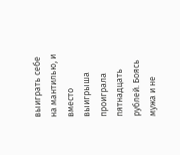выиграть себе на мантилью, и вместо выигрыша проиграла пятнадцать рублей. Боясь мужа и не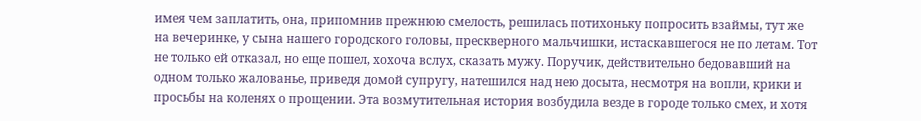имея чем заплатить, она, припомнив прежнюю смелость, решилась потихоньку попросить взаймы, тут же на вечеринке, у сына нашего городского головы, прескверного мальчишки, истаскавшегося не по летам. Тот не только ей отказал, но еще пошел, хохоча вслух, сказать мужу. Поручик, действительно бедовавший на одном только жалованье, приведя домой супругу, натешился над нею досыта, несмотря на вопли, крики и просьбы на коленях о прощении. Эта возмутительная история возбудила везде в городе только смех, и хотя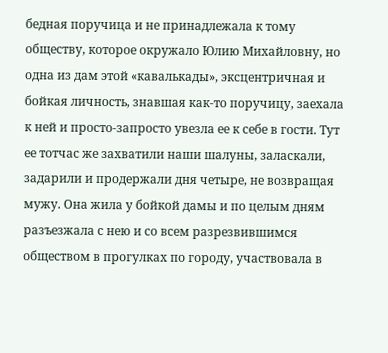бедная поручица и не принадлежала к тому обществу, которое окружало Юлию Михайловну, но одна из дам этой «кавалькады», эксцентричная и бойкая личность, знавшая как-то поручицу, заехала к ней и просто-запросто увезла ее к себе в гости. Тут ее тотчас же захватили наши шалуны, заласкали, задарили и продержали дня четыре, не возвращая мужу. Она жила у бойкой дамы и по целым дням разъезжала с нею и со всем разрезвившимся обществом в прогулках по городу, участвовала в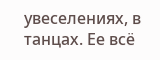увеселениях, в танцах. Ее всё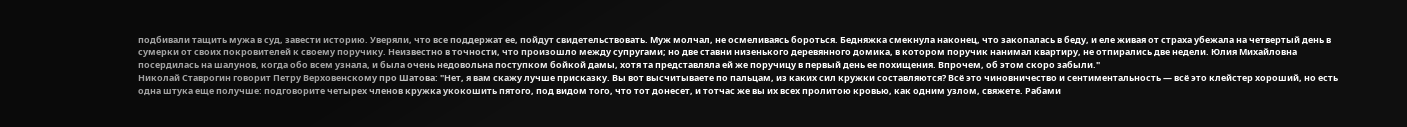подбивали тащить мужа в суд, завести историю. Уверяли, что все поддержат ее, пойдут свидетельствовать. Муж молчал, не осмеливаясь бороться. Бедняжка смекнула наконец, что закопалась в беду, и еле живая от страха убежала на четвертый день в сумерки от своих покровителей к своему поручику. Неизвестно в точности, что произошло между супругами; но две ставни низенького деревянного домика, в котором поручик нанимал квартиру, не отпирались две недели. Юлия Михайловна посердилась на шалунов, когда обо всем узнала, и была очень недовольна поступком бойкой дамы, хотя та представляла ей же поручицу в первый день ее похищения. Впрочем, об этом скоро забыли."
Николай Ставрогин говорит Петру Верховенскому про Шатова: "Нет, я вам скажу лучше присказку. Вы вот высчитываете по пальцам, из каких сил кружки составляются? Всё это чиновничество и сентиментальность — всё это клейстер хороший, но есть одна штука еще получше: подговорите четырех членов кружка укокошить пятого, под видом того, что тот донесет, и тотчас же вы их всех пролитою кровью, как одним узлом, свяжете. Рабами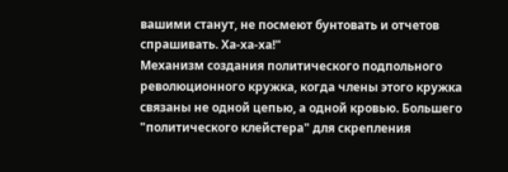вашими станут, не посмеют бунтовать и отчетов спрашивать. Ха-ха-ха!"
Механизм создания политического подпольного революционного кружка, когда члены этого кружка связаны не одной цепью, а одной кровью. Большего "политического клейстера" для скрепления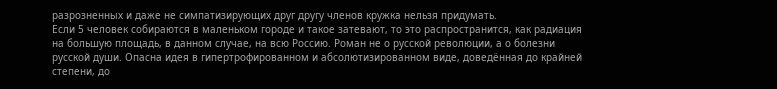разрозненных и даже не симпатизирующих друг другу членов кружка нельзя придумать.
Если 5 человек собираются в маленьком городе и такое затевают, то это распространится, как радиация на большую площадь, в данном случае, на всю Россию. Роман не о русской революции, а о болезни русской души. Опасна идея в гипертрофированном и абсолютизированном виде, доведённая до крайней степени, до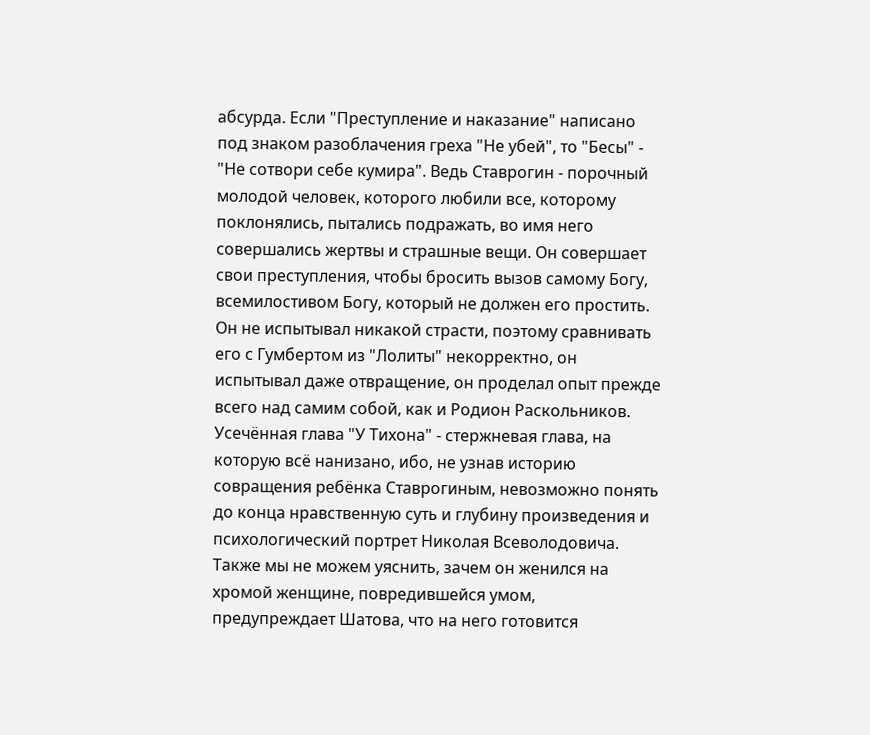абсурда. Если "Преступление и наказание" написано под знаком разоблачения греха "Не убей", то "Бесы" - "Не сотвори себе кумира". Ведь Ставрогин - порочный молодой человек, которого любили все, которому поклонялись, пытались подражать, во имя него совершались жертвы и страшные вещи. Он совершает свои преступления, чтобы бросить вызов самому Богу, всемилостивом Богу, который не должен его простить. Он не испытывал никакой страсти, поэтому сравнивать его с Гумбертом из "Лолиты" некорректно, он испытывал даже отвращение, он проделал опыт прежде всего над самим собой, как и Родион Раскольников.
Усечённая глава "У Тихона" - стержневая глава, на которую всё нанизано, ибо, не узнав историю совращения ребёнка Ставрогиным, невозможно понять до конца нравственную суть и глубину произведения и психологический портрет Николая Всеволодовича. Также мы не можем уяснить, зачем он женился на хромой женщине, повредившейся умом, предупреждает Шатова, что на него готовится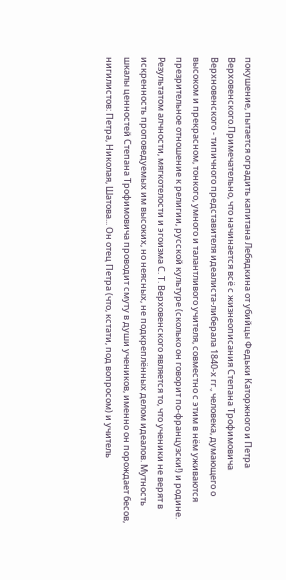покушение, пытается оградить капитана Лебядкина от убийцы Федьки Каторжного и Петра Верховенского.Примечательно, что начинается всё с жизнеописания Степана Трофимовича Верхновенского - типичного представителя идеалиста-либерала 1840-х гг., человека, думающего о высоком и прекрасном, тонкого, умного и талантливого учителя, совместно с этим в нём уживаются презрительное отношение к религии, русской культуре (сколько он говорит по-французски!) и родине. Результатом алчности, мягкотелости и эгоизма С. Т. Верховенского является то, что ученики не верят в искренность проповедуемых им высоких, но неясных, не подкреплённых делом идеалов. Мутность шкалы ценностей Степана Трофимовича проводит смуту в души учеников, именно он порождает бесов, нигилистов: Петра, Николая, Шатова... Он отец Петра (что, кстати, под вопросом) и учитель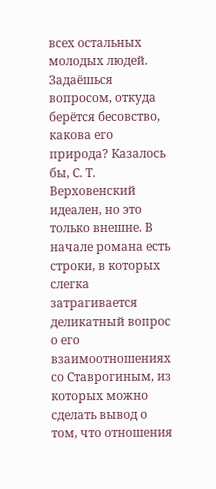всех остальных молодых людей. Задаёшься вопросом, откуда берётся бесовство, какова его природа? Казалось бы, С. Т. Верховенский идеален, но это только внешне. В начале романа есть строки, в которых слегка затрагивается деликатный вопрос о его взаимоотношениях со Ставрогиным, из которых можно сделать вывод о том, что отношения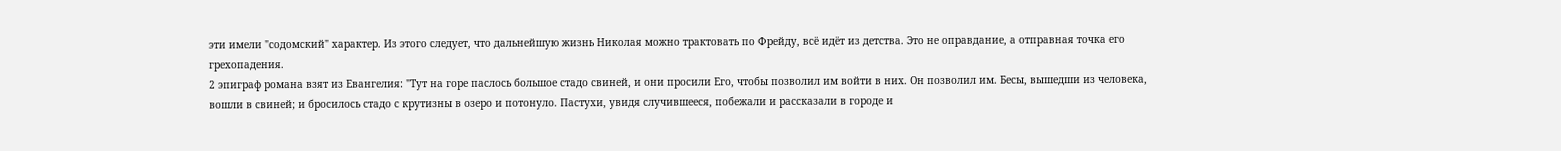эти имели "содомский" характер. Из этого следует, что дальнейшую жизнь Николая можно трактовать по Фрейду, всё идёт из детства. Это не оправдание, а отправная точка его грехопадения.
2 эпиграф романа взят из Евангелия: "Тут на горе паслось большое стадо свиней, и они просили Его, чтобы позволил им войти в них. Он позволил им. Бесы, вышедши из человека, вошли в свиней; и бросилось стадо с крутизны в озеро и потонуло. Пастухи, увидя случившееся, побежали и рассказали в городе и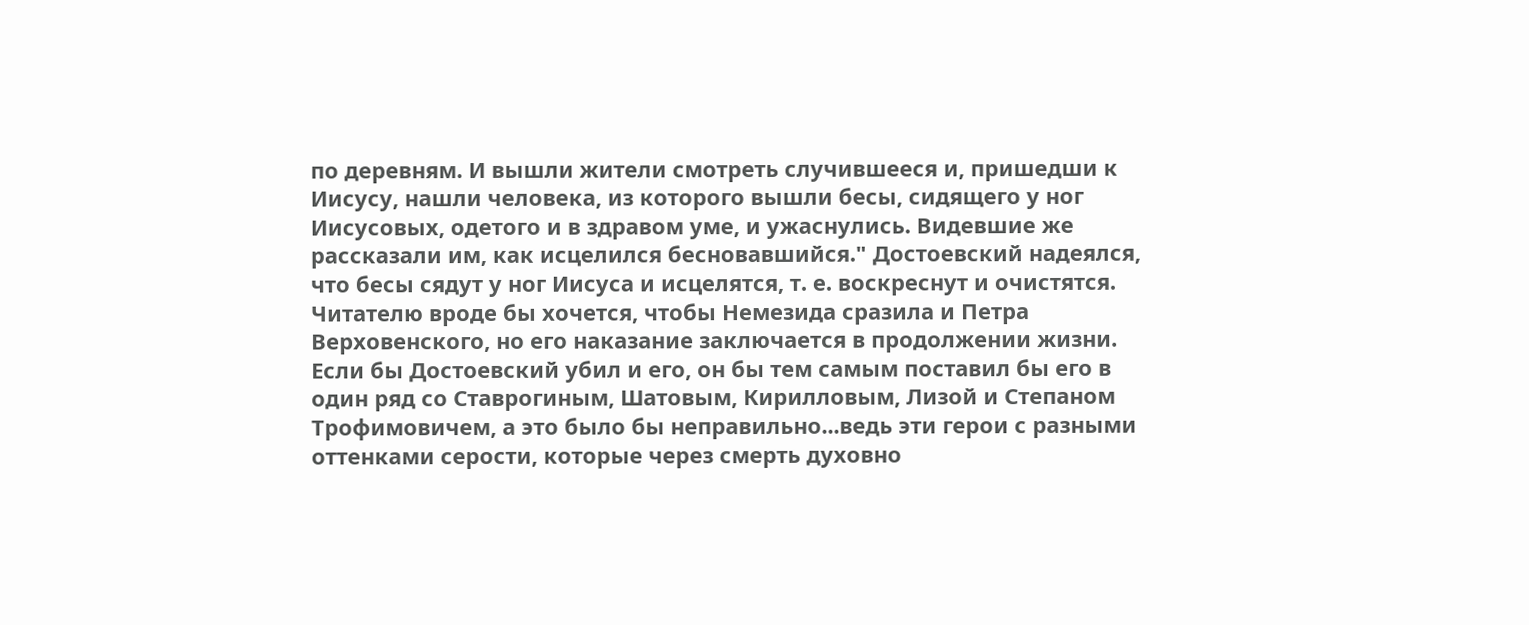по деревням. И вышли жители смотреть случившееся и, пришедши к Иисусу, нашли человека, из которого вышли бесы, сидящего у ног Иисусовых, одетого и в здравом уме, и ужаснулись. Видевшие же рассказали им, как исцелился бесновавшийся." Достоевский надеялся, что бесы сядут у ног Иисуса и исцелятся, т. е. воскреснут и очистятся.
Читателю вроде бы хочется, чтобы Немезида сразила и Петра Верховенского, но его наказание заключается в продолжении жизни. Если бы Достоевский убил и его, он бы тем самым поставил бы его в один ряд со Ставрогиным, Шатовым, Кирилловым, Лизой и Степаном Трофимовичем, а это было бы неправильно...ведь эти герои с разными оттенками серости, которые через смерть духовно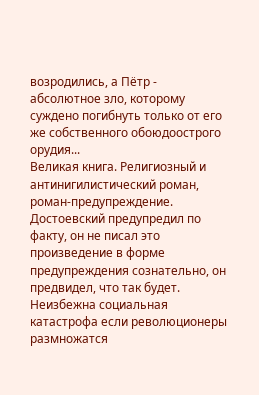возродились, а Пётр - абсолютное зло, которому суждено погибнуть только от его же собственного обоюдоострого орудия...
Великая книга. Религиозный и антинигилистический роман, роман-предупреждение. Достоевский предупредил по факту, он не писал это произведение в форме предупреждения сознательно, он предвидел, что так будет. Неизбежна социальная катастрофа если революционеры размножатся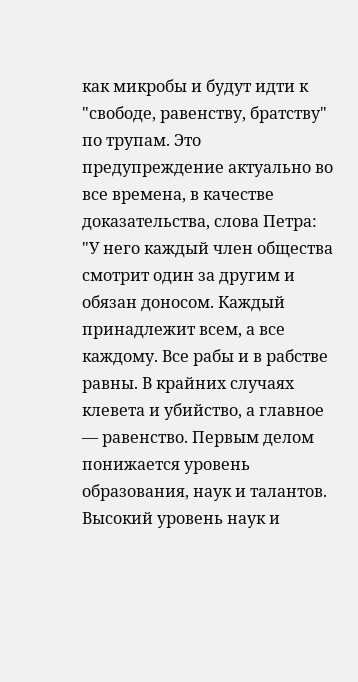как микробы и будут идти к "свободе, равенству, братству" по трупам. Это предупреждение актуально во все времена, в качестве доказательства, слова Петра:
"У него каждый член общества смотрит один за другим и обязан доносом. Каждый принадлежит всем, а все каждому. Все рабы и в рабстве равны. В крайних случаях клевета и убийство, а главное — равенство. Первым делом понижается уровень образования, наук и талантов. Высокий уровень наук и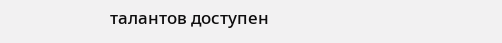талантов доступен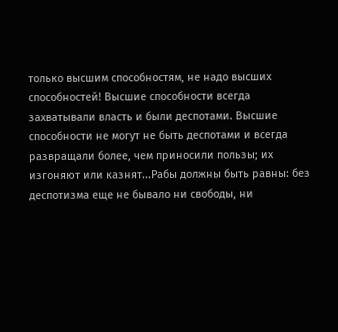только высшим способностям, не надо высших способностей! Высшие способности всегда захватывали власть и были деспотами. Высшие способности не могут не быть деспотами и всегда развращали более, чем приносили пользы; их изгоняют или казнят...Рабы должны быть равны: без деспотизма еще не бывало ни свободы, ни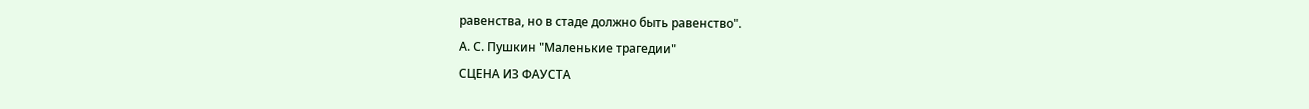равенства, но в стаде должно быть равенство".
А. С. Пушкин "Маленькие трагедии"
СЦЕНА ИЗ ФАУСТА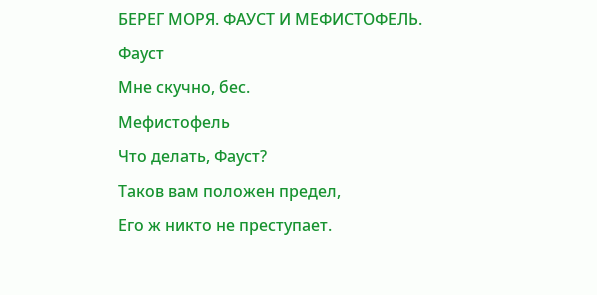БЕРЕГ МОРЯ. ФАУСТ И МЕФИСТОФЕЛЬ.
Фауст
Мне скучно, бес.
Мефистофель
Что делать, Фауст?
Таков вам положен предел,
Его ж никто не преступает.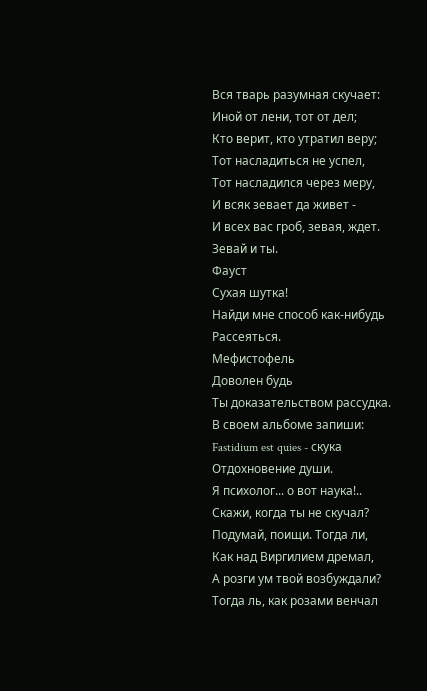Вся тварь разумная скучает:
Иной от лени, тот от дел;
Кто верит, кто утратил веру;
Тот насладиться не успел,
Тот насладился через меру,
И всяк зевает да живет -
И всех вас гроб, зевая, ждет.
Зевай и ты.
Фауст
Сухая шутка!
Найди мне способ как-нибудь
Рассеяться.
Мефистофель
Доволен будь
Ты доказательством рассудка.
В своем альбоме запиши:
Fastidium est quies - скука
Отдохновение души.
Я психолог... о вот наука!..
Скажи, когда ты не скучал?
Подумай, поищи. Тогда ли,
Как над Виргилием дремал,
А розги ум твой возбуждали?
Тогда ль, как розами венчал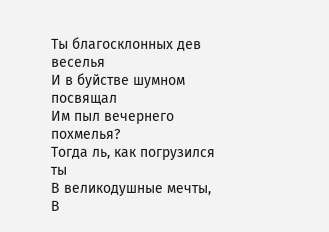Ты благосклонных дев веселья
И в буйстве шумном посвящал
Им пыл вечернего похмелья?
Тогда ль, как погрузился ты
В великодушные мечты,
В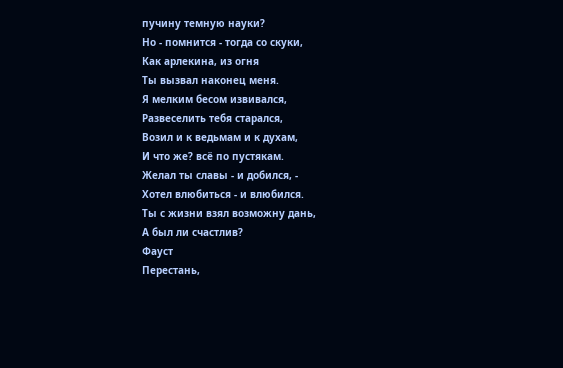пучину темную науки?
Но - помнится - тогда со скуки,
Как арлекина, из огня
Ты вызвал наконец меня.
Я мелким бесом извивался,
Развеселить тебя старался,
Возил и к ведьмам и к духам,
И что же? всё по пустякам.
Желал ты славы - и добился, -
Хотел влюбиться - и влюбился.
Ты с жизни взял возможну дань,
А был ли счастлив?
Фауст
Перестань,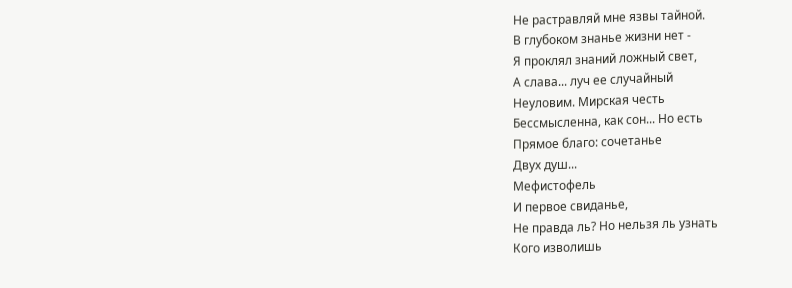Не растравляй мне язвы тайной.
В глубоком знанье жизни нет -
Я проклял знаний ложный свет,
А слава... луч ее случайный
Неуловим. Мирская честь
Бессмысленна, как сон... Но есть
Прямое благо: сочетанье
Двух душ...
Мефистофель
И первое свиданье,
Не правда ль? Но нельзя ль узнать
Кого изволишь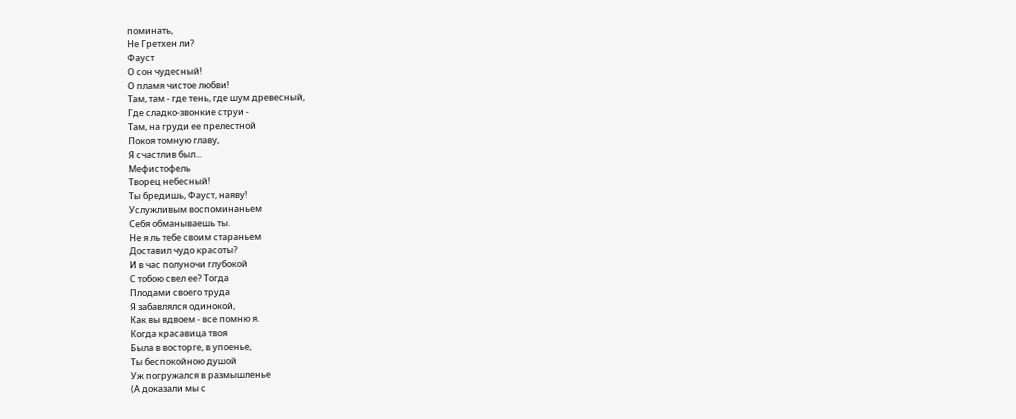поминать,
Не Гретхен ли?
Фауст
О сон чудесный!
О пламя чистое любви!
Там, там - где тень, где шум древесный,
Где сладко-звонкие струи -
Там, на груди ее прелестной
Покоя томную главу,
Я счастлив был...
Мефистофель
Творец небесный!
Ты бредишь, Фауст, наяву!
Услужливым воспоминаньем
Себя обманываешь ты.
Не я ль тебе своим стараньем
Доставил чудо красоты?
И в час полуночи глубокой
С тобою свел ее? Тогда
Плодами своего труда
Я забавлялся одинокой,
Как вы вдвоем - все помню я.
Когда красавица твоя
Была в восторге, в упоенье,
Ты беспокойною душой
Уж погружался в размышленье
(А доказали мы с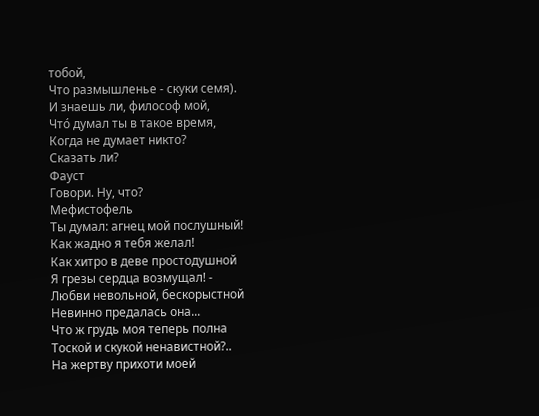тобой,
Что размышленье - скуки семя).
И знаешь ли, философ мой,
Что́ думал ты в такое время,
Когда не думает никто?
Сказать ли?
Фауст
Говори. Ну, что?
Мефистофель
Ты думал: агнец мой послушный!
Как жадно я тебя желал!
Как хитро в деве простодушной
Я грезы сердца возмущал! -
Любви невольной, бескорыстной
Невинно предалась она...
Что ж грудь моя теперь полна
Тоской и скукой ненавистной?..
На жертву прихоти моей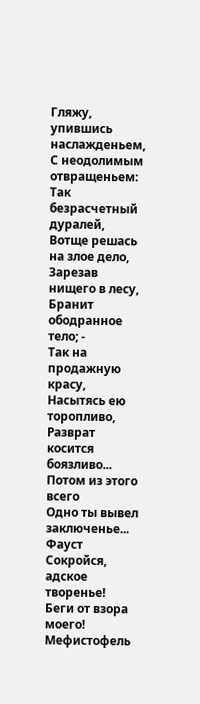Гляжу, упившись наслажденьем,
С неодолимым отвращеньем:
Так безрасчетный дуралей,
Вотще решась на злое дело,
Зарезав нищего в лесу,
Бранит ободранное тело; -
Так на продажную красу,
Насытясь ею торопливо,
Разврат косится боязливо...
Потом из этого всего
Одно ты вывел заключенье...
Фауст
Сокройся, адское творенье!
Беги от взора моего!
Мефистофель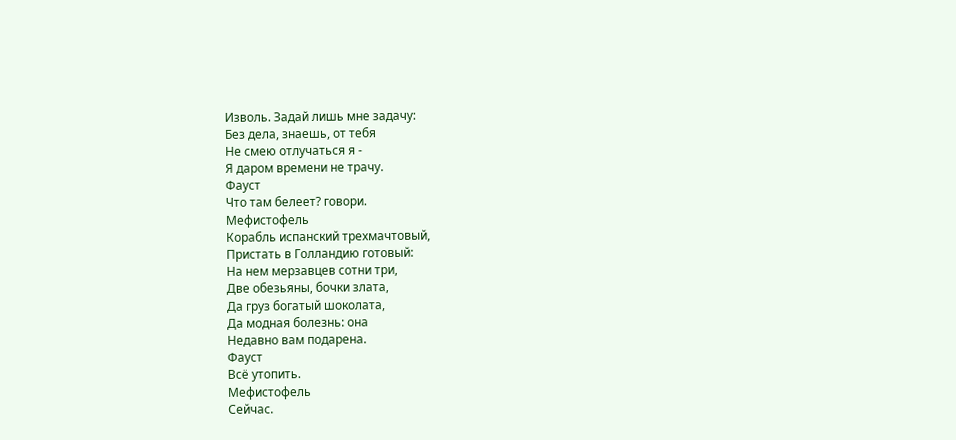Изволь. Задай лишь мне задачу:
Без дела, знаешь, от тебя
Не смею отлучаться я -
Я даром времени не трачу.
Фayст
Что там белеет? говори.
Мефистофель
Корабль испанский трехмачтовый,
Пристать в Голландию готовый:
На нем мерзавцев сотни три,
Две обезьяны, бочки злата,
Да груз богатый шоколата,
Да модная болезнь: она
Недавно вам подарена.
Фауст
Всё утопить.
Мефистофель
Сейчас.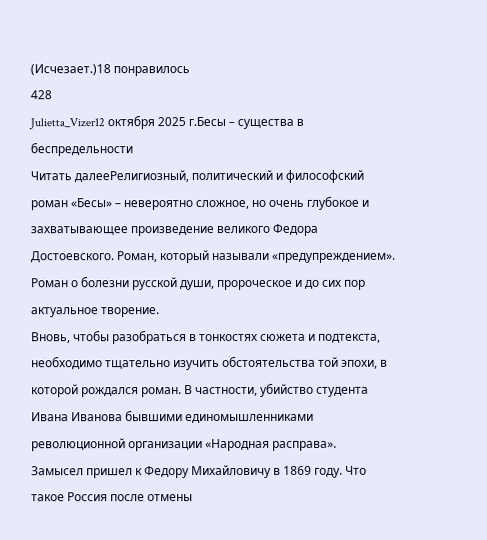(Исчезает.)18 понравилось
428
Julietta_Vizer12 октября 2025 г.Бесы – существа в беспредельности
Читать далееРелигиозный, политический и философский роман «Бесы» – невероятно сложное, но очень глубокое и захватывающее произведение великого Федора Достоевского. Роман, который называли «предупреждением». Роман о болезни русской души, пророческое и до сих пор актуальное творение.
Вновь, чтобы разобраться в тонкостях сюжета и подтекста, необходимо тщательно изучить обстоятельства той эпохи, в которой рождался роман. В частности, убийство студента Ивана Иванова бывшими единомышленниками революционной организации «Народная расправа».
Замысел пришел к Федору Михайловичу в 1869 году. Что такое Россия после отмены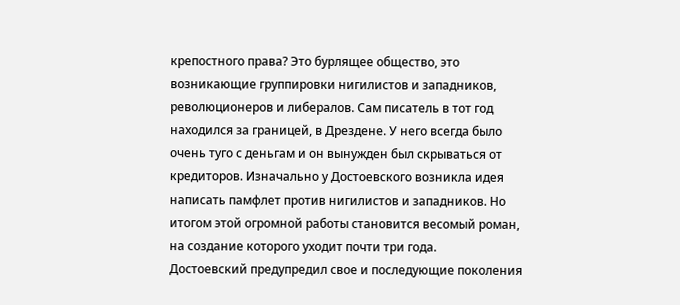крепостного права? Это бурлящее общество, это возникающие группировки нигилистов и западников, революционеров и либералов. Сам писатель в тот год находился за границей, в Дрездене. У него всегда было очень туго с деньгам и он вынужден был скрываться от кредиторов. Изначально у Достоевского возникла идея написать памфлет против нигилистов и западников. Но итогом этой огромной работы становится весомый роман, на создание которого уходит почти три года.
Достоевский предупредил свое и последующие поколения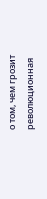о том, чем грозит революционная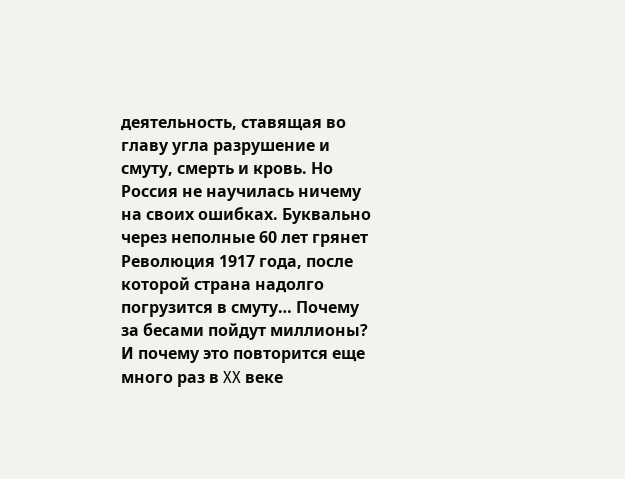деятельность, ставящая во главу угла разрушение и смуту, смерть и кровь. Но Россия не научилась ничему на своих ошибках. Буквально через неполные 60 лет грянет Революция 1917 года, после которой страна надолго погрузится в смуту… Почему за бесами пойдут миллионы? И почему это повторится еще много раз в XX веке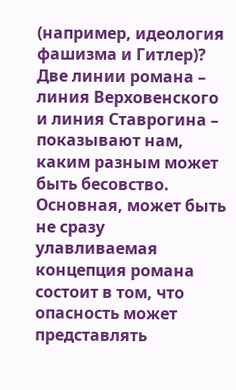(например, идеология фашизма и Гитлер)?
Две линии романа – линия Верховенского и линия Ставрогина – показывают нам, каким разным может быть бесовство.
Основная, может быть не сразу улавливаемая концепция романа состоит в том, что опасность может представлять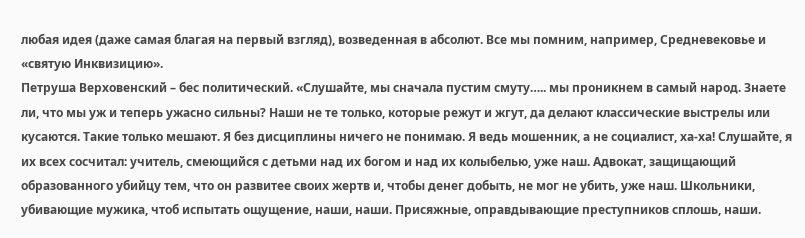любая идея (даже самая благая на первый взгляд), возведенная в абсолют. Все мы помним, например, Средневековье и «святую Инквизицию».
Петруша Верховенский – бес политический. «Слушайте, мы сначала пустим смуту….. мы проникнем в самый народ. Знаете ли, что мы уж и теперь ужасно сильны? Наши не те только, которые режут и жгут, да делают классические выстрелы или кусаются. Такие только мешают. Я без дисциплины ничего не понимаю. Я ведь мошенник, а не социалист, ха-ха! Слушайте, я их всех сосчитал: учитель, смеющийся с детьми над их богом и над их колыбелью, уже наш. Адвокат, защищающий образованного убийцу тем, что он развитее своих жертв и, чтобы денег добыть, не мог не убить, уже наш. Школьники, убивающие мужика, чтоб испытать ощущение, наши, наши. Присяжные, оправдывающие преступников сплошь, наши.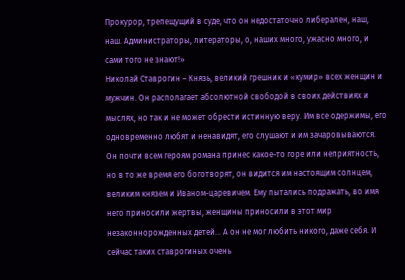Прокурор, трепещущий в суде, что он недостаточно либерален, наш, наш. Администраторы, литераторы, о, наших много, ужасно много, и сами того не знают!»
Николай Ставрогин – Князь, великий грешник и «кумир» всех женщин и мужчин. Он располагает абсолютной свободой в своих действиях и мыслях, но так и не может обрести истинную веру. Им все одержимы, его одновременно любят и ненавидят, его слушают и им зачаровываются. Он почти всем героям романа принес какое-то горе или неприятность, но в то же время его боготворят, он видится им настоящим солнцем, великим князем и Иваном-царевичем. Ему пытались подражать, во имя него приносили жертвы, женщины приносили в этот мир незаконнорожденных детей… А он не мог любить никого, даже себя. И сейчас таких ставрогиных очень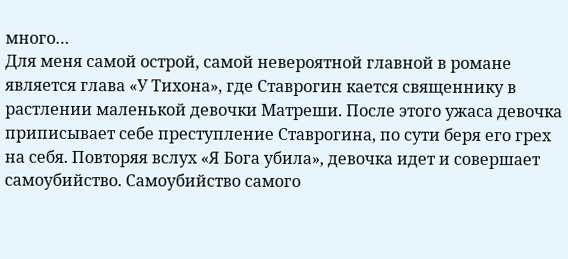много…
Для меня самой острой, самой невероятной главной в романе является глава «У Тихона», где Ставрогин кается священнику в растлении маленькой девочки Матреши. После этого ужаса девочка приписывает себе преступление Ставрогина, по сути беря его грех на себя. Повторяя вслух «Я Бога убила», девочка идет и совершает самоубийство. Самоубийство самого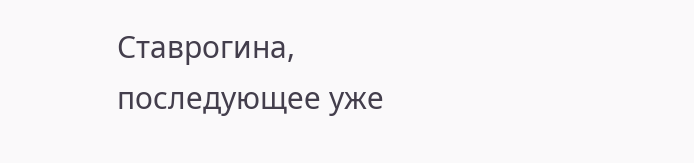Ставрогина, последующее уже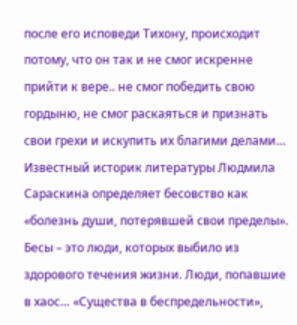после его исповеди Тихону, происходит потому, что он так и не смог искренне прийти к вере.. не смог победить свою гордыню, не смог раскаяться и признать свои грехи и искупить их благими делами…
Известный историк литературы Людмила Сараскина определяет бесовство как «болезнь души, потерявшей свои пределы». Бесы – это люди, которых выбило из здорового течения жизни. Люди, попавшие в хаос… «Существа в беспредельности»,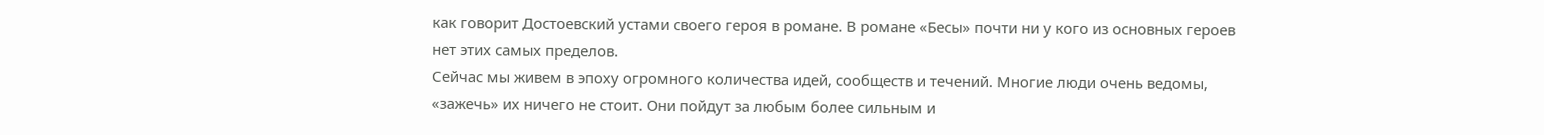как говорит Достоевский устами своего героя в романе. В романе «Бесы» почти ни у кого из основных героев нет этих самых пределов.
Сейчас мы живем в эпоху огромного количества идей, сообществ и течений. Многие люди очень ведомы, «зажечь» их ничего не стоит. Они пойдут за любым более сильным и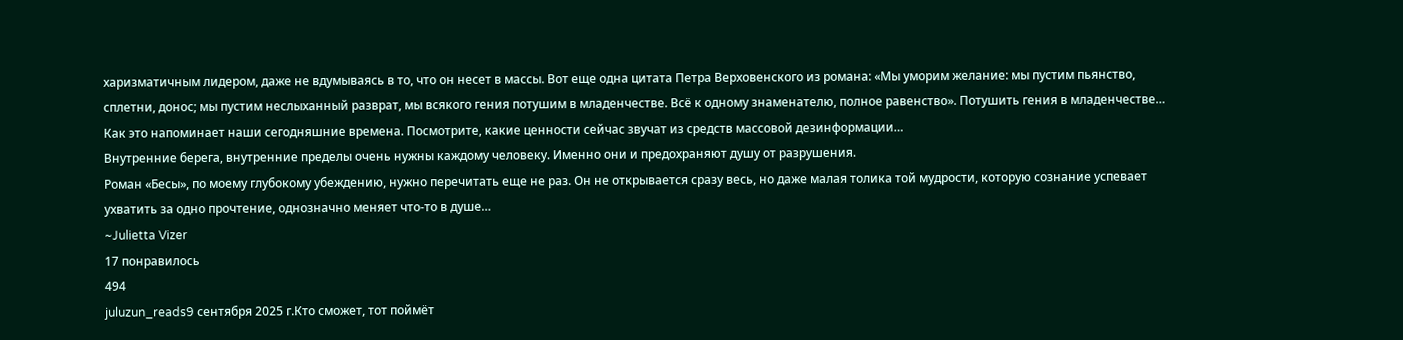харизматичным лидером, даже не вдумываясь в то, что он несет в массы. Вот еще одна цитата Петра Верховенского из романа: «Мы уморим желание: мы пустим пьянство, сплетни, донос; мы пустим неслыханный разврат, мы всякого гения потушим в младенчестве. Всё к одному знаменателю, полное равенство». Потушить гения в младенчестве… Как это напоминает наши сегодняшние времена. Посмотрите, какие ценности сейчас звучат из средств массовой дезинформации…
Внутренние берега, внутренние пределы очень нужны каждому человеку. Именно они и предохраняют душу от разрушения.
Роман «Бесы», по моему глубокому убеждению, нужно перечитать еще не раз. Он не открывается сразу весь, но даже малая толика той мудрости, которую сознание успевает ухватить за одно прочтение, однозначно меняет что-то в душе…
~Julietta Vizer
17 понравилось
494
juluzun_reads9 сентября 2025 г.Кто сможет, тот поймёт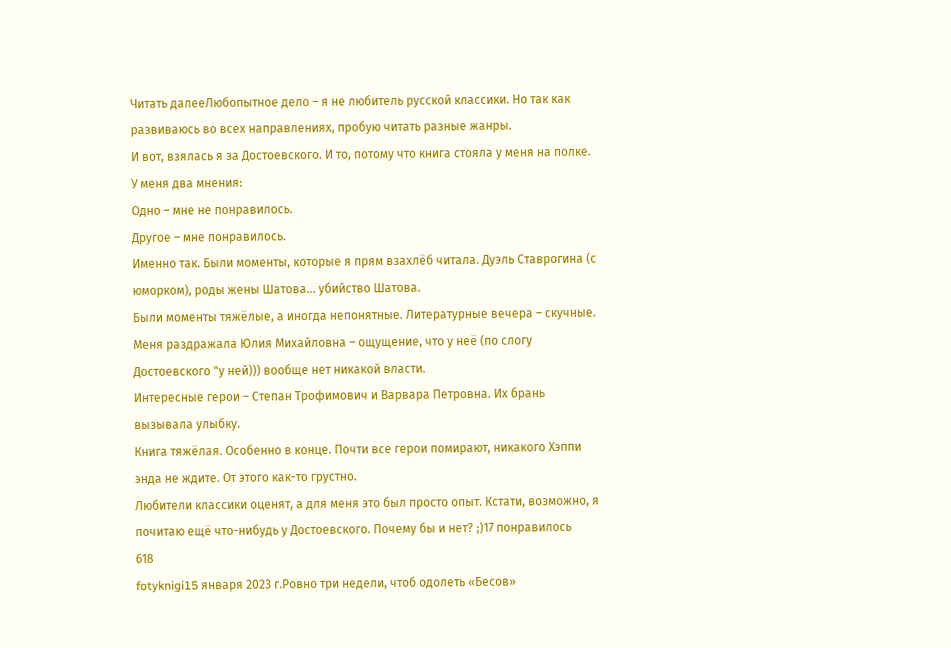Читать далееЛюбопытное дело – я не любитель русской классики. Но так как развиваюсь во всех направлениях, пробую читать разные жанры.
И вот, взялась я за Достоевского. И то, потому что книга стояла у меня на полке.
У меня два мнения:
Одно – мне не понравилось.
Другое – мне понравилось.
Именно так. Были моменты, которые я прям взахлёб читала. Дуэль Ставрогина (с юморком), роды жены Шатова... убийство Шатова.
Были моменты тяжёлые, а иногда непонятные. Литературные вечера – скучные. Меня раздражала Юлия Михайловна – ощущение, что у неё (по слогу Достоевского "у ней))) вообще нет никакой власти.
Интересные герои – Степан Трофимович и Варвара Петровна. Их брань вызывала улыбку.
Книга тяжёлая. Особенно в конце. Почти все герои помирают, никакого Хэппи энда не ждите. От этого как-то грустно.
Любители классики оценят, а для меня это был просто опыт. Кстати, возможно, я почитаю ещё что-нибудь у Достоевского. Почему бы и нет? ;)17 понравилось
618
fotyknigi15 января 2023 г.Ровно три недели, чтоб одолеть «Бесов»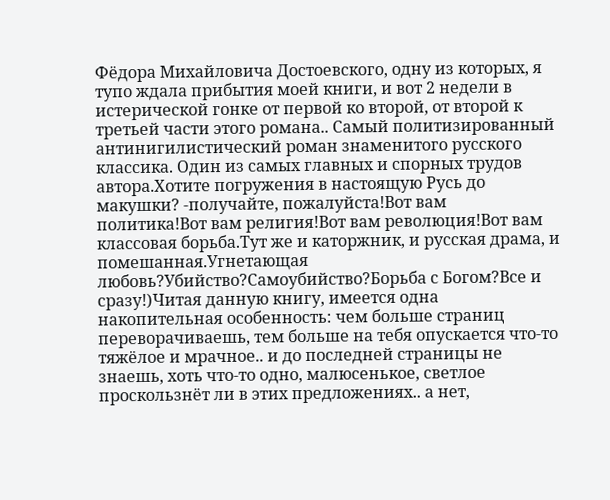Фёдора Михайловича Достоевского, одну из которых, я тупо ждала прибытия моей книги, и вот 2 недели в истерической гонке от первой ко второй, от второй к третьей части этого романа.. Самый политизированный антинигилистический роман знаменитого русского классика. Один из самых главных и спорных трудов автора.Хотите погружения в настоящую Русь до макушки? -получайте, пожалуйста!Вот вам политика!Вот вам религия!Вот вам революция!Вот вам классовая борьба.Тут же и каторжник, и русская драма, и помешанная.Угнетающая любовь?Убийство?Самоубийство?Борьба с Богом?Все и сразу!)Читая данную книгу, имеется одна накопительная особенность: чем больше страниц переворачиваешь, тем больше на тебя опускается что-то тяжёлое и мрачное.. и до последней страницы не знаешь, хоть что-то одно, малюсенькое, светлое проскользнёт ли в этих предложениях.. а нет,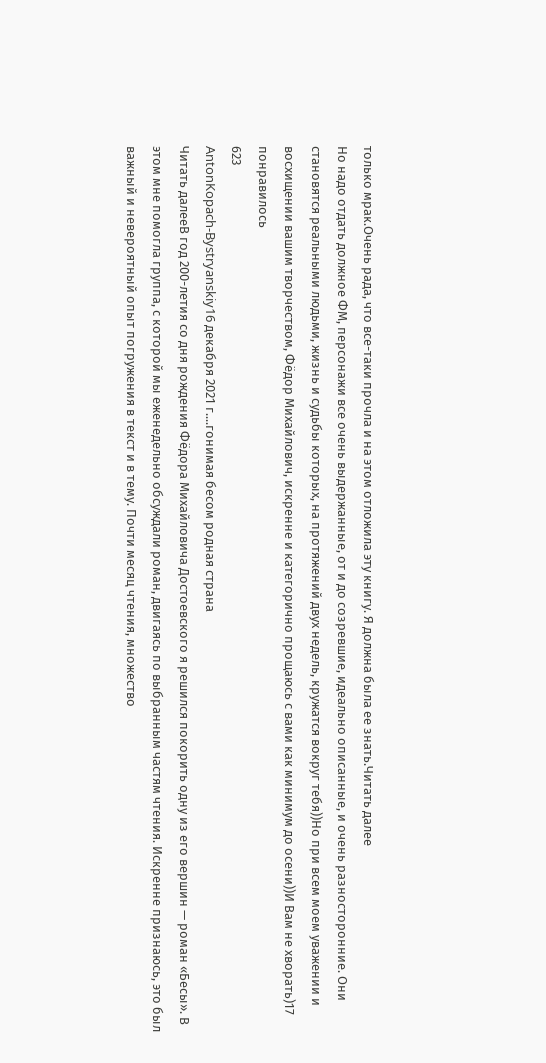только мрак.Очень рада, что все-таки прочла и на этом отложила эту книгу. Я должна была ее знать.Читать далее
Но надо отдать должное ФМ, персонажи все очень выдержанные, от и до созревшие, идеально описанные, и очень разносторонние. Они становятся реальными людьми, жизнь и судьбы которых, на протяжений двух недель, кружатся вокруг тебя))Но при всем моем уважении и восхищении вашим творчеством, Фёдор Михайлович, искренне и категорично прощаюсь с вами как минимум до осени))И Вам не хворать)17 понравилось
623
AntonKopach-Bystryanskiy16 декабря 2021 г....гонимая бесом родная страна
Читать далееВ год 200-летия со дня рождения Фёдора Михайловича Достоевского я решился покорить одну из его вершин — роман «Бесы». В этом мне помогла группа, с которой мы еженедельно обсуждали роман, двигаясь по выбранным частям чтения. Искренне признаюсь, это был важный и невероятный опыт погружения в текст и в тему. Почти месяц чтения, множество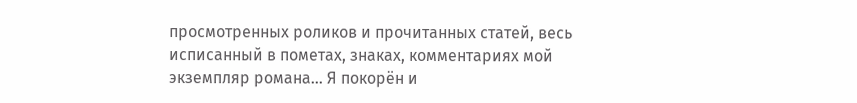просмотренных роликов и прочитанных статей, весь исписанный в пометах, знаках, комментариях мой экземпляр романа... Я покорён и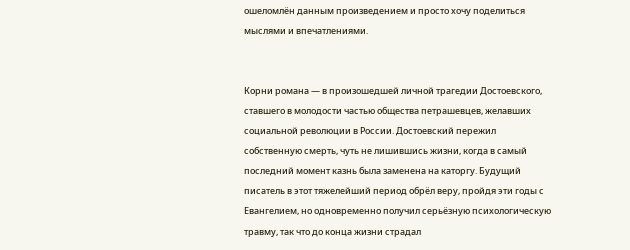ошеломлён данным произведением и просто хочу поделиться мыслями и впечатлениями.


Корни романа — в произошедшей личной трагедии Достоевского, ставшего в молодости частью общества петрашевцев, желавших социальной революции в России. Достоевский пережил собственную смерть, чуть не лишившись жизни, когда в самый последний момент казнь была заменена на каторгу. Будущий писатель в этот тяжелейший период обрёл веру, пройдя эти годы с Евангелием, но одновременно получил серьёзную психологическую травму, так что до конца жизни страдал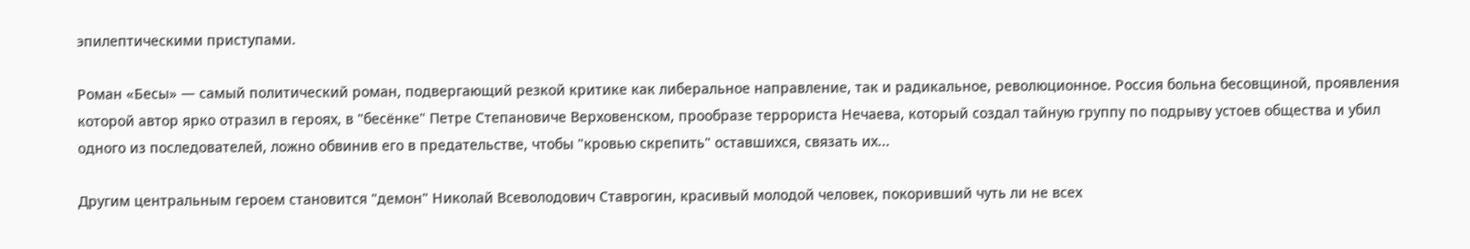эпилептическими приступами.

Роман «Бесы» — самый политический роман, подвергающий резкой критике как либеральное направление, так и радикальное, революционное. Россия больна бесовщиной, проявления которой автор ярко отразил в героях, в "бесёнке" Петре Степановиче Верховенском, прообразе террориста Нечаева, который создал тайную группу по подрыву устоев общества и убил одного из последователей, ложно обвинив его в предательстве, чтобы "кровью скрепить" оставшихся, связать их...

Другим центральным героем становится "демон" Николай Всеволодович Ставрогин, красивый молодой человек, покоривший чуть ли не всех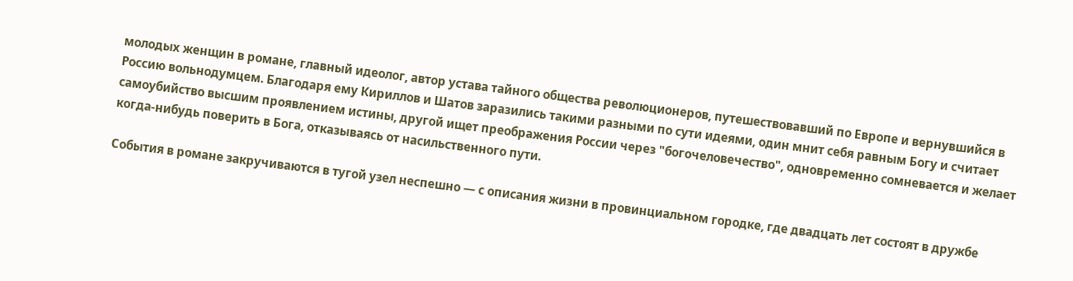молодых женщин в романе, главный идеолог, автор устава тайного общества революционеров, путешествовавший по Европе и вернувшийся в Россию вольнодумцем. Благодаря ему Кириллов и Шатов заразились такими разными по сути идеями, один мнит себя равным Богу и считает самоубийство высшим проявлением истины, другой ищет преображения России через "богочеловечество", одновременно сомневается и желает когда-нибудь поверить в Бога, отказываясь от насильственного пути.

События в романе закручиваются в тугой узел неспешно — с описания жизни в провинциальном городке, где двадцать лет состоят в дружбе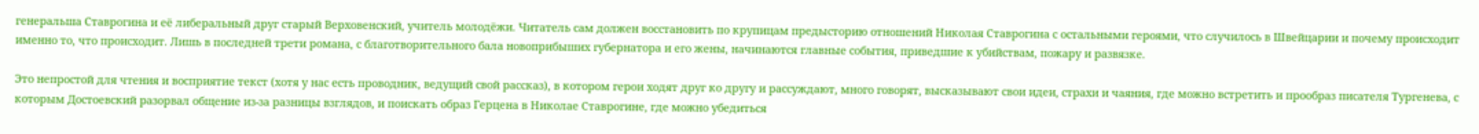генеральша Ставрогина и её либеральный друг старый Верховенский, учитель молодёжи. Читатель сам должен восстановить по крупицам предысторию отношений Николая Ставрогина с остальными героями, что случилось в Швейцарии и почему происходит именно то, что происходит. Лишь в последней трети романа, с благотворительного бала новоприбыших губернатора и его жены, начинаются главные события, приведшие к убийствам, пожару и развязке.

Это непростой для чтения и восприятие текст (хотя у нас есть проводник, ведущий свой рассказ), в котором герои ходят друг ко другу и рассуждают, много говорят, высказывают свои идеи, страхи и чаяния, где можно встретить и прообраз писателя Тургенева, с которым Достоевский разорвал общение из-за разницы взглядов, и поискать образ Герцена в Николае Ставрогине, где можно убедиться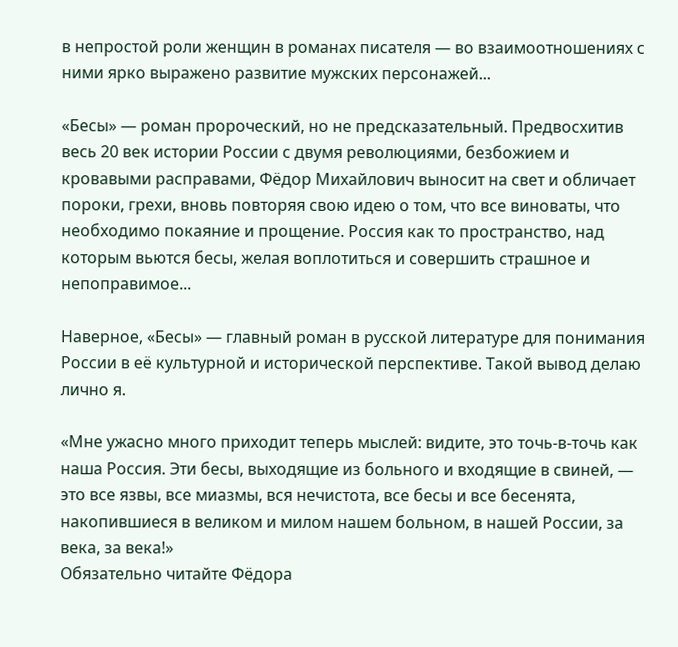в непростой роли женщин в романах писателя — во взаимоотношениях с ними ярко выражено развитие мужских персонажей...

«Бесы» — роман пророческий, но не предсказательный. Предвосхитив весь 20 век истории России с двумя революциями, безбожием и кровавыми расправами, Фёдор Михайлович выносит на свет и обличает пороки, грехи, вновь повторяя свою идею о том, что все виноваты, что необходимо покаяние и прощение. Россия как то пространство, над которым вьются бесы, желая воплотиться и совершить страшное и непоправимое...

Наверное, «Бесы» — главный роман в русской литературе для понимания России в её культурной и исторической перспективе. Такой вывод делаю лично я.

«Мне ужасно много приходит теперь мыслей: видите, это точь-в-точь как наша Россия. Эти бесы, выходящие из больного и входящие в свиней, — это все язвы, все миазмы, вся нечистота, все бесы и все бесенята, накопившиеся в великом и милом нашем больном, в нашей России, за века, за века!»
Обязательно читайте Фёдора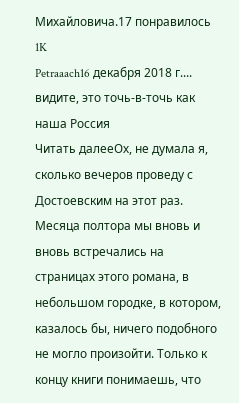Михайловича.17 понравилось
1K
Petraaach16 декабря 2018 г.... видите, это точь-в-точь как наша Россия
Читать далееОх, не думала я, сколько вечеров проведу с Достоевским на этот раз. Месяца полтора мы вновь и вновь встречались на страницах этого романа, в небольшом городке, в котором, казалось бы, ничего подобного не могло произойти. Только к концу книги понимаешь, что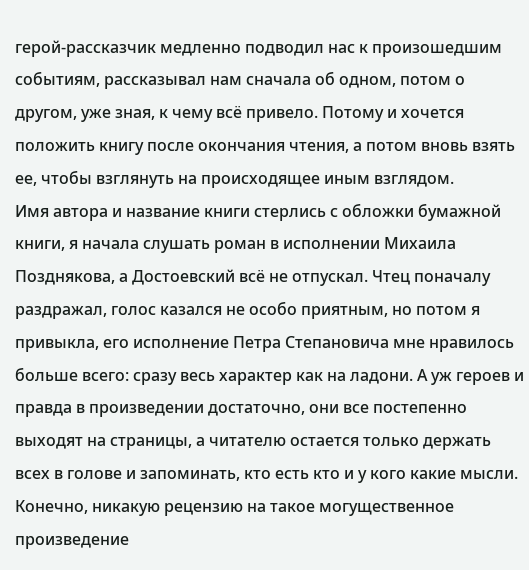герой-рассказчик медленно подводил нас к произошедшим событиям, рассказывал нам сначала об одном, потом о другом, уже зная, к чему всё привело. Потому и хочется положить книгу после окончания чтения, а потом вновь взять ее, чтобы взглянуть на происходящее иным взглядом.
Имя автора и название книги стерлись с обложки бумажной книги, я начала слушать роман в исполнении Михаила Позднякова, а Достоевский всё не отпускал. Чтец поначалу раздражал, голос казался не особо приятным, но потом я привыкла, его исполнение Петра Степановича мне нравилось больше всего: сразу весь характер как на ладони. А уж героев и правда в произведении достаточно, они все постепенно выходят на страницы, а читателю остается только держать всех в голове и запоминать, кто есть кто и у кого какие мысли.
Конечно, никакую рецензию на такое могущественное произведение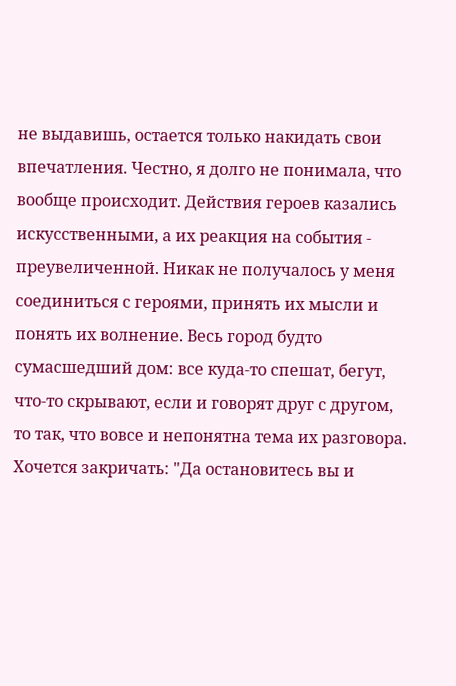не выдавишь, остается только накидать свои впечатления. Честно, я долго не понимала, что вообще происходит. Действия героев казались искусственными, а их реакция на события - преувеличенной. Никак не получалось у меня соединиться с героями, принять их мысли и понять их волнение. Весь город будто сумасшедший дом: все куда-то спешат, бегут, что-то скрывают, если и говорят друг с другом, то так, что вовсе и непонятна тема их разговора. Хочется закричать: "Да остановитесь вы и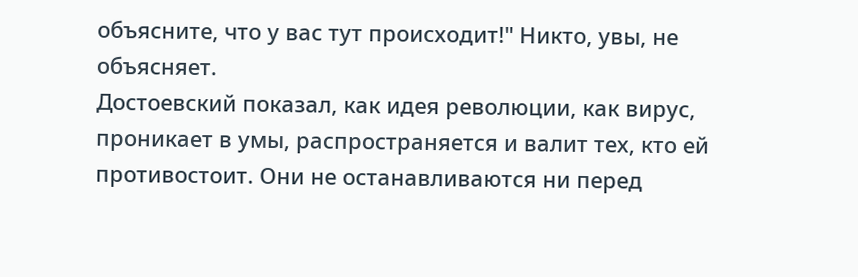объясните, что у вас тут происходит!" Никто, увы, не объясняет.
Достоевский показал, как идея революции, как вирус, проникает в умы, распространяется и валит тех, кто ей противостоит. Они не останавливаются ни перед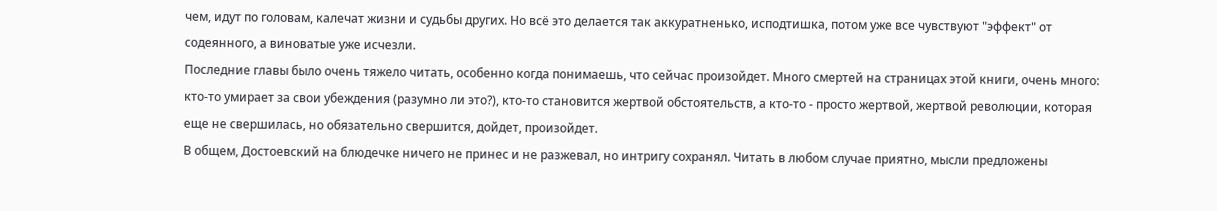чем, идут по головам, калечат жизни и судьбы других. Но всё это делается так аккуратненько, исподтишка, потом уже все чувствуют "эффект" от содеянного, а виноватые уже исчезли.
Последние главы было очень тяжело читать, особенно когда понимаешь, что сейчас произойдет. Много смертей на страницах этой книги, очень много: кто-то умирает за свои убеждения (разумно ли это?), кто-то становится жертвой обстоятельств, а кто-то - просто жертвой, жертвой революции, которая еще не свершилась, но обязательно свершится, дойдет, произойдет.
В общем, Достоевский на блюдечке ничего не принес и не разжевал, но интригу сохранял. Читать в любом случае приятно, мысли предложены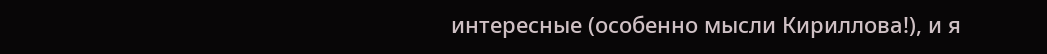интересные (особенно мысли Кириллова!), и я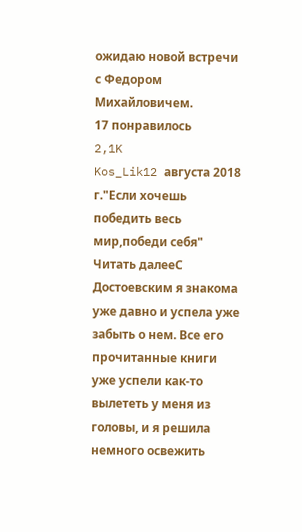ожидаю новой встречи с Федором Михайловичем.
17 понравилось
2,1K
Kos_Lik12 августа 2018 г."Если хочешь победить весь мир,победи себя"
Читать далееС Достоевским я знакома уже давно и успела уже забыть о нем. Все его прочитанные книги уже успели как-то вылететь у меня из головы, и я решила немного освежить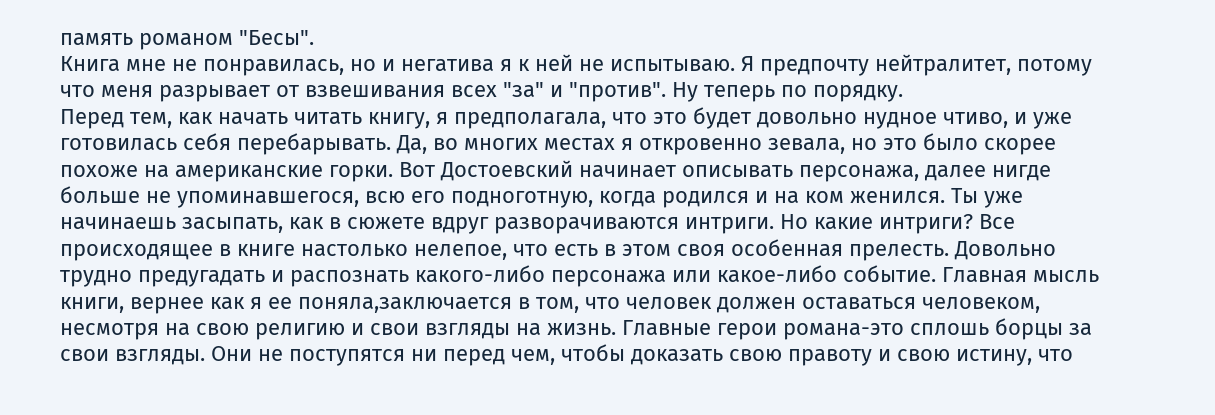память романом "Бесы".
Книга мне не понравилась, но и негатива я к ней не испытываю. Я предпочту нейтралитет, потому что меня разрывает от взвешивания всех "за" и "против". Ну теперь по порядку.
Перед тем, как начать читать книгу, я предполагала, что это будет довольно нудное чтиво, и уже готовилась себя перебарывать. Да, во многих местах я откровенно зевала, но это было скорее похоже на американские горки. Вот Достоевский начинает описывать персонажа, далее нигде больше не упоминавшегося, всю его подноготную, когда родился и на ком женился. Ты уже начинаешь засыпать, как в сюжете вдруг разворачиваются интриги. Но какие интриги? Все происходящее в книге настолько нелепое, что есть в этом своя особенная прелесть. Довольно трудно предугадать и распознать какого-либо персонажа или какое-либо событие. Главная мысль книги, вернее как я ее поняла,заключается в том, что человек должен оставаться человеком, несмотря на свою религию и свои взгляды на жизнь. Главные герои романа-это сплошь борцы за свои взгляды. Они не поступятся ни перед чем, чтобы доказать свою правоту и свою истину, что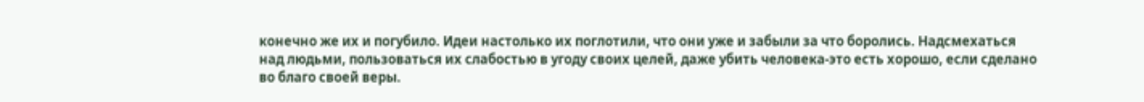конечно же их и погубило. Идеи настолько их поглотили, что они уже и забыли за что боролись. Надсмехаться над людьми, пользоваться их слабостью в угоду своих целей, даже убить человека-это есть хорошо, если сделано во благо своей веры.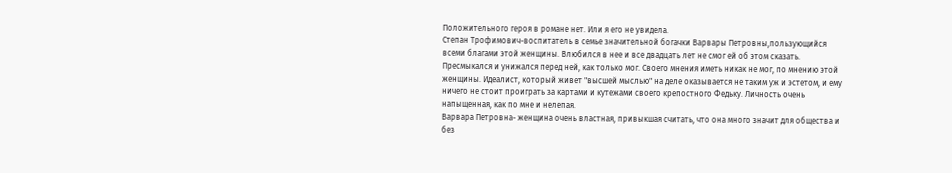Положительного героя в романе нет. Или я его не увидела.
Степан Трофимович-воспитатель в семье значительной богачки Варвары Петровны,пользующийся всеми благами этой женщины. Влюбился в нее и все двадцать лет не смог ей об этом сказать. Пресмыкался и унижался перед ней, как только мог. Своего мнения иметь никак не мог, по мнению этой женщины. Идеалист, который живет "высшей мыслью" на деле оказывается не таким уж и эстетом, и ему ничего не стоит проиграть за картами и кутежами своего крепостного Федьку. Личность очень напыщенная, как по мне и нелепая.
Варвара Петровна- женщина очень властная, привыкшая считать, что она много значит для общества и без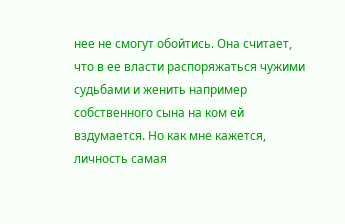нее не смогут обойтись. Она считает, что в ее власти распоряжаться чужими судьбами и женить например собственного сына на ком ей вздумается. Но как мне кажется, личность самая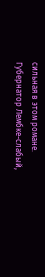сильная в этом романе.
Губернатор Лембке-слабый,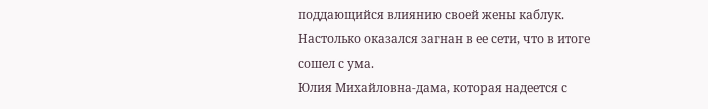поддающийся влиянию своей жены каблук. Настолько оказался загнан в ее сети, что в итоге сошел с ума.
Юлия Михайловна-дама, которая надеется с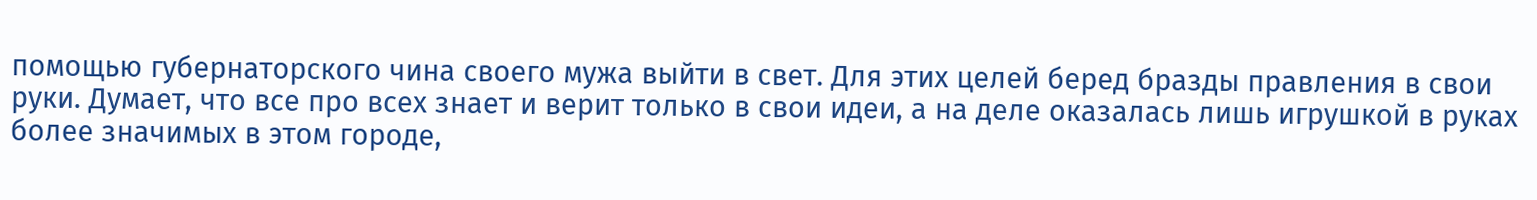помощью губернаторского чина своего мужа выйти в свет. Для этих целей беред бразды правления в свои руки. Думает, что все про всех знает и верит только в свои идеи, а на деле оказалась лишь игрушкой в руках более значимых в этом городе,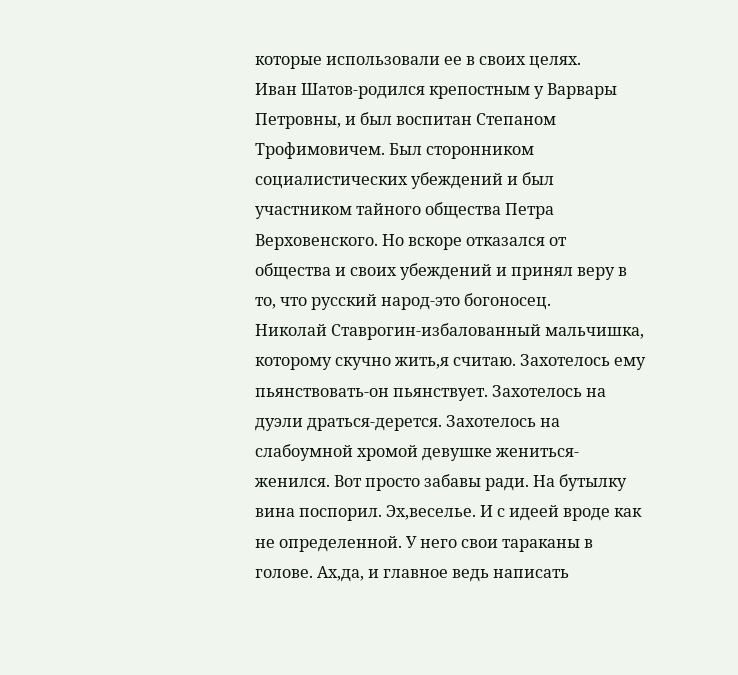которые использовали ее в своих целях.
Иван Шатов-родился крепостным у Варвары Петровны, и был воспитан Степаном Трофимовичем. Был сторонником социалистических убеждений и был участником тайного общества Петра Верховенского. Но вскоре отказался от общества и своих убеждений и принял веру в то, что русский народ-это богоносец.
Николай Ставрогин-избалованный мальчишка, которому скучно жить,я считаю. Захотелось ему пьянствовать-он пьянствует. Захотелось на дуэли драться-дерется. Захотелось на слабоумной хромой девушке жениться-женился. Вот просто забавы ради. На бутылку вина поспорил. Эх,веселье. И с идеей вроде как не определенной. У него свои тараканы в голове. Ах,да, и главное ведь написать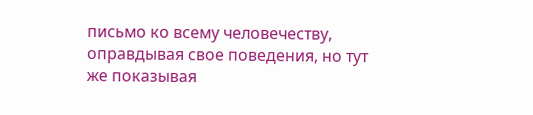письмо ко всему человечеству, оправдывая свое поведения, но тут же показывая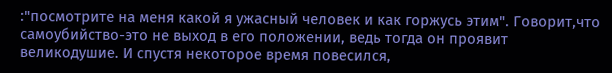:"посмотрите на меня какой я ужасный человек и как горжусь этим". Говорит,что самоубийство-это не выход в его положении, ведь тогда он проявит великодушие. И спустя некоторое время повесился,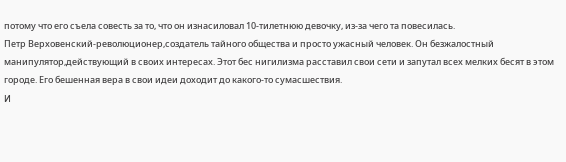потому что его съела совесть за то, что он изнасиловал 10-тилетнюю девочку, из-за чего та повесилась.
Петр Верховенский-революционер,создатель тайного общества и просто ужасный человек. Он безжалостный манипулятор,действующий в своих интересах. Этот бес нигилизма расставил свои сети и запутал всех мелких бесят в этом городе. Его бешенная вера в свои идеи доходит до какого-то сумасшествия.
И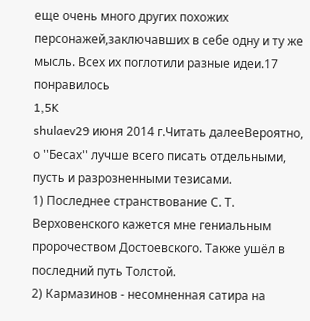еще очень много других похожих персонажей,заключавших в себе одну и ту же мысль. Всех их поглотили разные идеи.17 понравилось
1,5K
shulaev29 июня 2014 г.Читать далееВероятно, о ''Бесах'' лучше всего писать отдельными, пусть и разрозненными тезисами.
1) Последнее странствование С. Т. Верховенского кажется мне гениальным пророчеством Достоевского. Также ушёл в последний путь Толстой.
2) Кармазинов - несомненная сатира на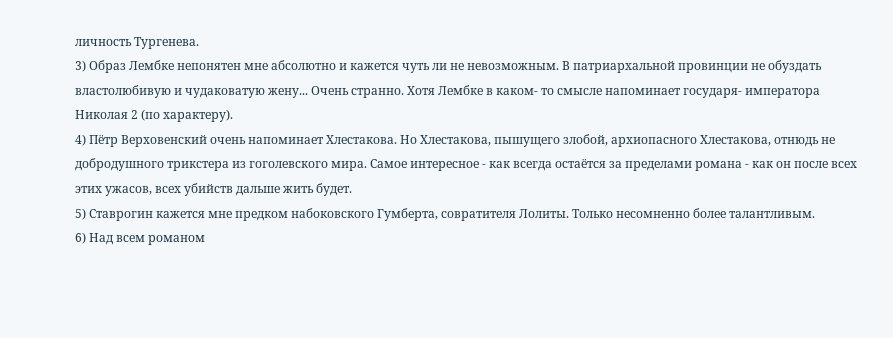личность Тургенева.
3) Образ Лембке непонятен мне абсолютно и кажется чуть ли не невозможным. В патриархальной провинции не обуздать властолюбивую и чудаковатую жену... Очень странно. Хотя Лембке в каком- то смысле напоминает государя- императора Николая 2 (по характеру).
4) Пётр Верховенский очень напоминает Хлестакова. Но Хлестакова, пышущего злобой, архиопасного Хлестакова, отнюдь не добродушного трикстера из гоголевского мира. Самое интересное - как всегда остаётся за пределами романа - как он после всех этих ужасов, всех убийств дальше жить будет.
5) Ставрогин кажется мне предком набоковского Гумберта, совратителя Лолиты. Только несомненно более талантливым.
6) Над всем романом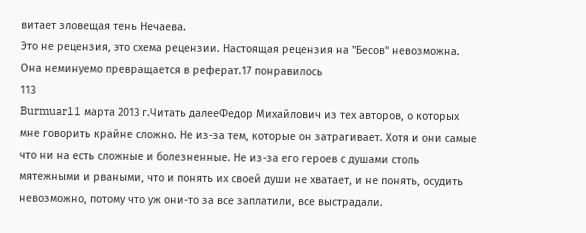витает зловещая тень Нечаева.
Это не рецензия, это схема рецензии. Настоящая рецензия на ''Бесов'' невозможна. Она неминуемо превращается в реферат.17 понравилось
113
Burmuar11 марта 2013 г.Читать далееФедор Михайлович из тех авторов, о которых мне говорить крайне сложно. Не из-за тем, которые он затрагивает. Хотя и они самые что ни на есть сложные и болезненные. Не из-за его героев с душами столь мятежными и рваными, что и понять их своей души не хватает, и не понять, осудить невозможно, потому что уж они-то за все заплатили, все выстрадали.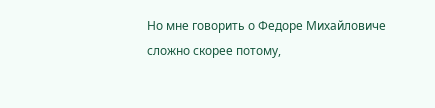Но мне говорить о Федоре Михайловиче сложно скорее потому,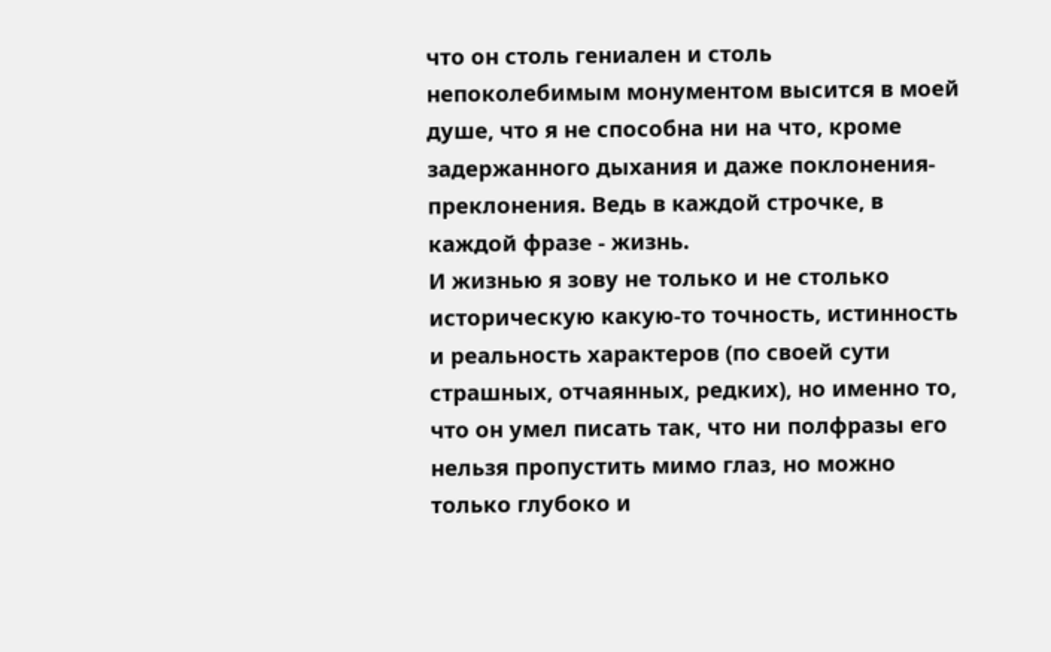что он столь гениален и столь непоколебимым монументом высится в моей душе, что я не способна ни на что, кроме задержанного дыхания и даже поклонения-преклонения. Ведь в каждой строчке, в каждой фразе - жизнь.
И жизнью я зову не только и не столько историческую какую-то точность, истинность и реальность характеров (по своей сути страшных, отчаянных, редких), но именно то, что он умел писать так, что ни полфразы его нельзя пропустить мимо глаз, но можно только глубоко и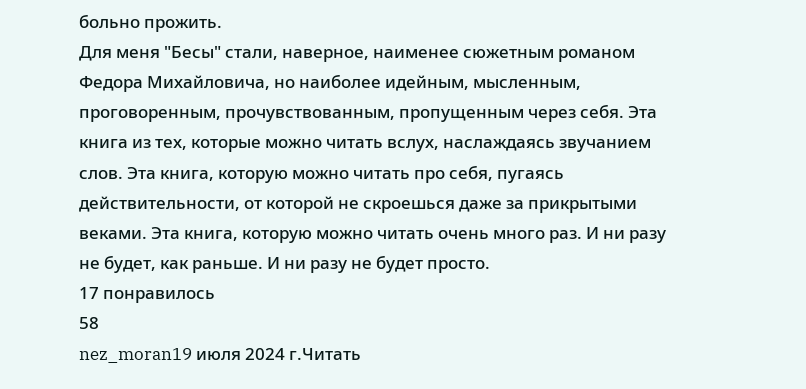больно прожить.
Для меня "Бесы" стали, наверное, наименее сюжетным романом Федора Михайловича, но наиболее идейным, мысленным, проговоренным, прочувствованным, пропущенным через себя. Эта книга из тех, которые можно читать вслух, наслаждаясь звучанием слов. Эта книга, которую можно читать про себя, пугаясь действительности, от которой не скроешься даже за прикрытыми веками. Эта книга, которую можно читать очень много раз. И ни разу не будет, как раньше. И ни разу не будет просто.
17 понравилось
58
nez_moran19 июля 2024 г.Читать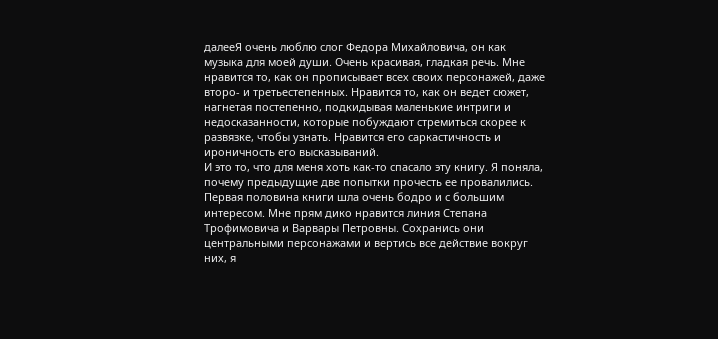далееЯ очень люблю слог Федора Михайловича, он как музыка для моей души. Очень красивая, гладкая речь. Мне нравится то, как он прописывает всех своих персонажей, даже второ- и третьестепенных. Нравится то, как он ведет сюжет, нагнетая постепенно, подкидывая маленькие интриги и недосказанности, которые побуждают стремиться скорее к развязке, чтобы узнать. Нравится его саркастичность и ироничность его высказываний.
И это то, что для меня хоть как-то спасало эту книгу. Я поняла, почему предыдущие две попытки прочесть ее провалились.
Первая половина книги шла очень бодро и с большим интересом. Мне прям дико нравится линия Степана Трофимовича и Варвары Петровны. Сохранись они центральными персонажами и вертись все действие вокруг них, я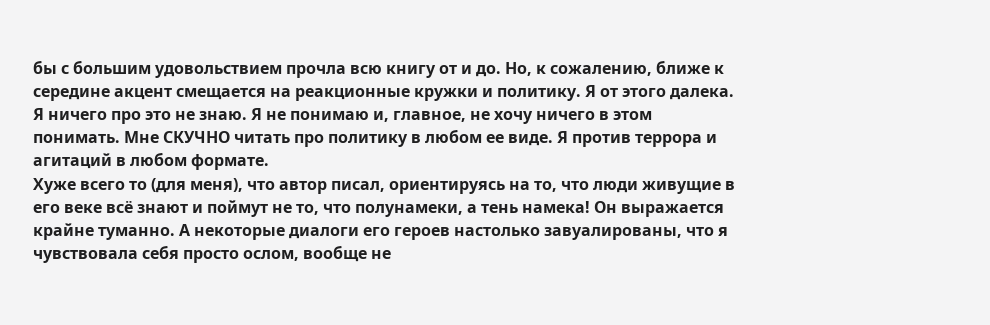бы с большим удовольствием прочла всю книгу от и до. Но, к сожалению, ближе к середине акцент смещается на реакционные кружки и политику. Я от этого далека. Я ничего про это не знаю. Я не понимаю и, главное, не хочу ничего в этом понимать. Мне СКУЧНО читать про политику в любом ее виде. Я против террора и агитаций в любом формате.
Хуже всего то (для меня), что автор писал, ориентируясь на то, что люди живущие в его веке всё знают и поймут не то, что полунамеки, а тень намека! Он выражается крайне туманно. А некоторые диалоги его героев настолько завуалированы, что я чувствовала себя просто ослом, вообще не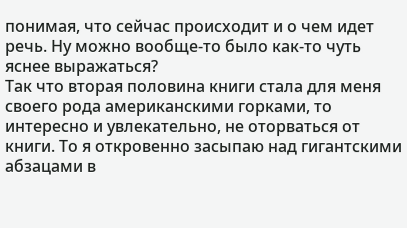понимая, что сейчас происходит и о чем идет речь. Ну можно вообще-то было как-то чуть яснее выражаться?
Так что вторая половина книги стала для меня своего рода американскими горками, то интересно и увлекательно, не оторваться от книги. То я откровенно засыпаю над гигантскими абзацами в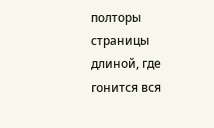полторы страницы длиной, где гонится вся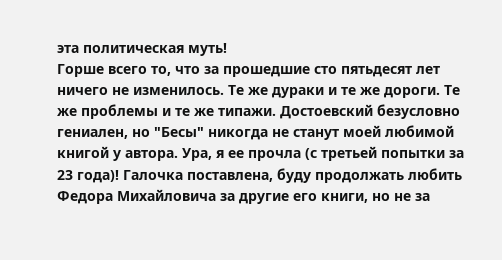эта политическая муть!
Горше всего то, что за прошедшие сто пятьдесят лет ничего не изменилось. Те же дураки и те же дороги. Те же проблемы и те же типажи. Достоевский безусловно гениален, но "Бесы" никогда не станут моей любимой книгой у автора. Ура, я ее прочла (с третьей попытки за 23 года)! Галочка поставлена, буду продолжать любить Федора Михайловича за другие его книги, но не за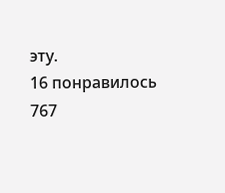эту.
16 понравилось
767